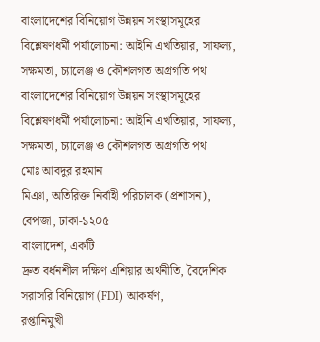বাংলাদেশের বিনিয়োগ উন্নয়ন সংস্থাসমূহের বিশ্লেষণধর্মী পর্যালোচনা: আইনি এখতিয়ার, সাফল্য, সক্ষমতা, চ্যালেঞ্জ ও কৌশলগত অগ্রগতি পথ
বাংলাদেশের বিনিয়োগ উন্নয়ন সংস্থাসমূহের বিশ্লেষণধর্মী পর্যালোচনা: আইনি এখতিয়ার, সাফল্য, সক্ষমতা, চ্যালেঞ্জ ও কৌশলগত অগ্রগতি পথ
মোঃ আবদুর রহমান
মিঞা, অতিরিক্ত নির্বাহী পরিচালক (প্রশাসন), বেপজা, ঢাকা-১২০৫
বাংলাদেশ, একটি
দ্রুত বর্ধনশীল দক্ষিণ এশিয়ার অর্থনীতি, বৈদেশিক সরাসরি বিনিয়োগ (FDI) আকর্ষণ,
রপ্তানিমুখী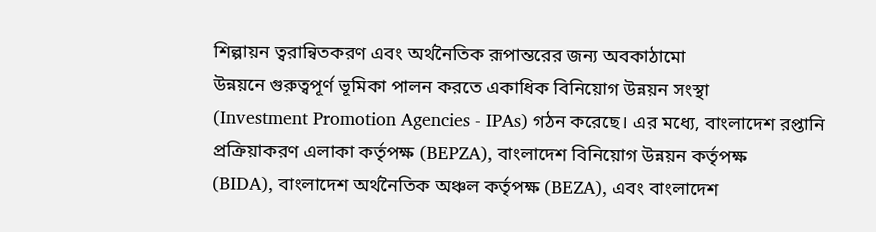শিল্পায়ন ত্বরান্বিতকরণ এবং অর্থনৈতিক রূপান্তরের জন্য অবকাঠামো
উন্নয়নে গুরুত্বপূর্ণ ভূমিকা পালন করতে একাধিক বিনিয়োগ উন্নয়ন সংস্থা
(Investment Promotion Agencies - IPAs) গঠন করেছে। এর মধ্যে, বাংলাদেশ রপ্তানি
প্রক্রিয়াকরণ এলাকা কর্তৃপক্ষ (BEPZA), বাংলাদেশ বিনিয়োগ উন্নয়ন কর্তৃপক্ষ
(BIDA), বাংলাদেশ অর্থনৈতিক অঞ্চল কর্তৃপক্ষ (BEZA), এবং বাংলাদেশ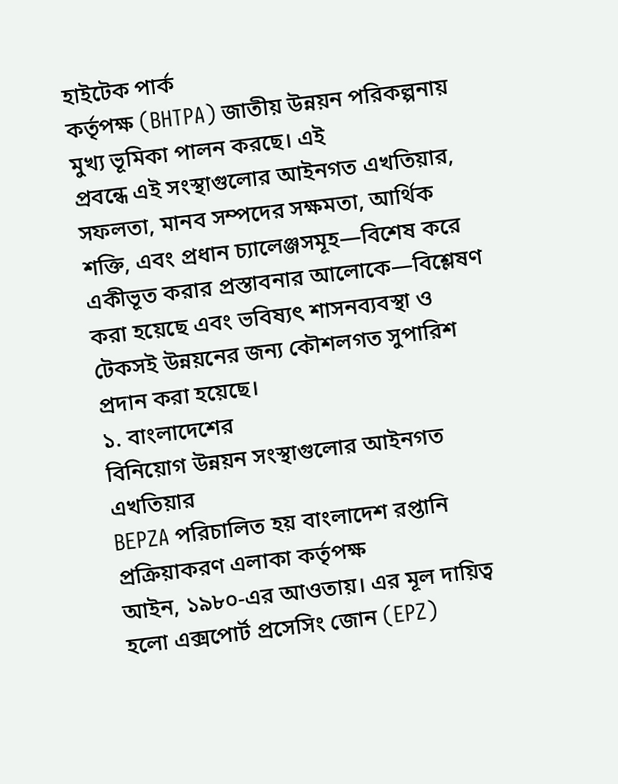হাইটেক পার্ক
কর্তৃপক্ষ (BHTPA) জাতীয় উন্নয়ন পরিকল্পনায় মুখ্য ভূমিকা পালন করছে। এই
প্রবন্ধে এই সংস্থাগুলোর আইনগত এখতিয়ার, সফলতা, মানব সম্পদের সক্ষমতা, আর্থিক
শক্তি, এবং প্রধান চ্যালেঞ্জসমূহ—বিশেষ করে একীভূত করার প্রস্তাবনার আলোকে—বিশ্লেষণ
করা হয়েছে এবং ভবিষ্যৎ শাসনব্যবস্থা ও টেকসই উন্নয়নের জন্য কৌশলগত সুপারিশ
প্রদান করা হয়েছে।
১. বাংলাদেশের
বিনিয়োগ উন্নয়ন সংস্থাগুলোর আইনগত এখতিয়ার
BEPZA পরিচালিত হয় বাংলাদেশ রপ্তানি প্রক্রিয়াকরণ এলাকা কর্তৃপক্ষ
আইন, ১৯৮০-এর আওতায়। এর মূল দায়িত্ব হলো এক্সপোর্ট প্রসেসিং জোন (EPZ)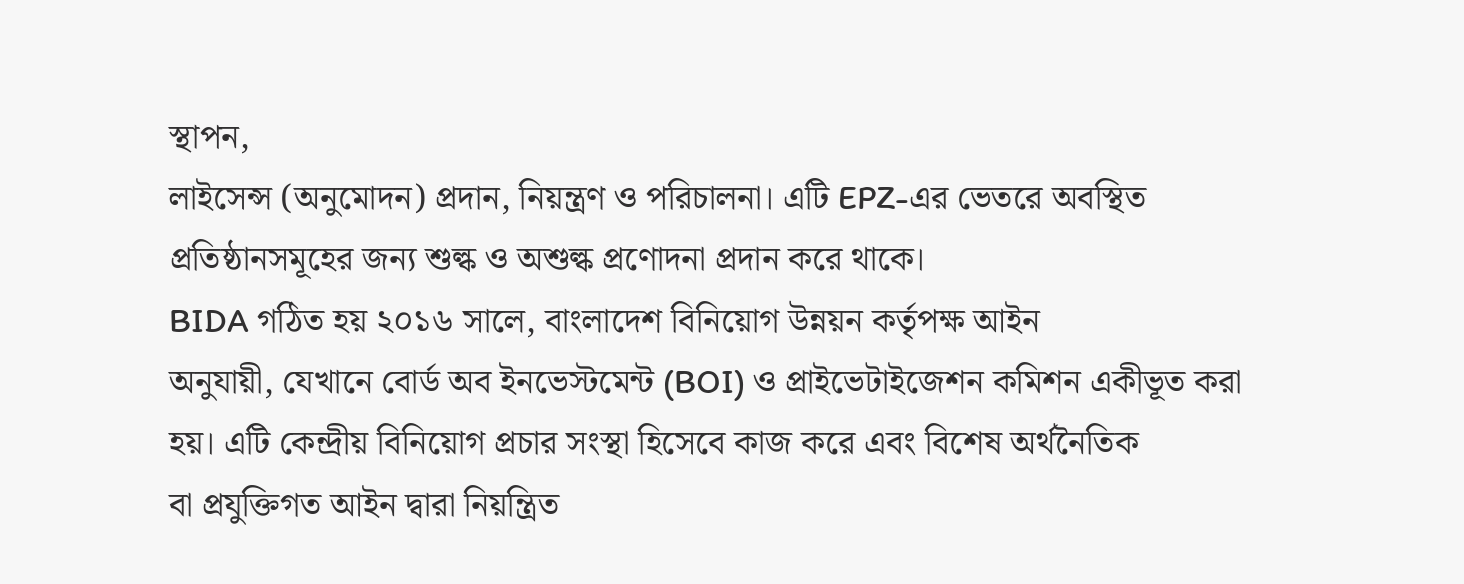স্থাপন,
লাইসেন্স (অনুমোদন) প্রদান, নিয়ন্ত্রণ ও পরিচালনা। এটি EPZ-এর ভেতরে অবস্থিত
প্রতিষ্ঠানসমূহের জন্য শুল্ক ও অশুল্ক প্রণোদনা প্রদান করে থাকে।
BIDA গঠিত হয় ২০১৬ সালে, বাংলাদেশ বিনিয়োগ উন্নয়ন কর্তৃপক্ষ আইন
অনুযায়ী, যেখানে বোর্ড অব ইনভেস্টমেন্ট (BOI) ও প্রাইভেটাইজেশন কমিশন একীভূত করা
হয়। এটি কেন্দ্রীয় বিনিয়োগ প্রচার সংস্থা হিসেবে কাজ করে এবং বিশেষ অর্থনৈতিক
বা প্রযুক্তিগত আইন দ্বারা নিয়ন্ত্রিত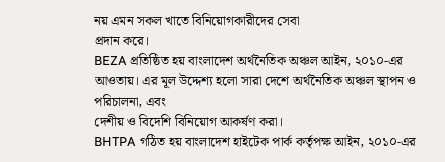নয় এমন সকল খাতে বিনিয়োগকারীদের সেবা
প্রদান করে।
BEZA প্রতিষ্ঠিত হয় বাংলাদেশ অর্থনৈতিক অঞ্চল আইন, ২০১০-এর
আওতায়। এর মূল উদ্দেশ্য হলো সারা দেশে অর্থনৈতিক অঞ্চল স্থাপন ও পরিচালনা, এবং
দেশীয় ও বিদেশি বিনিয়োগ আকর্ষণ করা।
BHTPA গঠিত হয় বাংলাদেশ হাইটেক পার্ক কর্তৃপক্ষ আইন, ২০১০-এর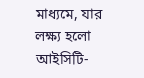মাধ্যমে, যার লক্ষ্য হলো আইসিটি-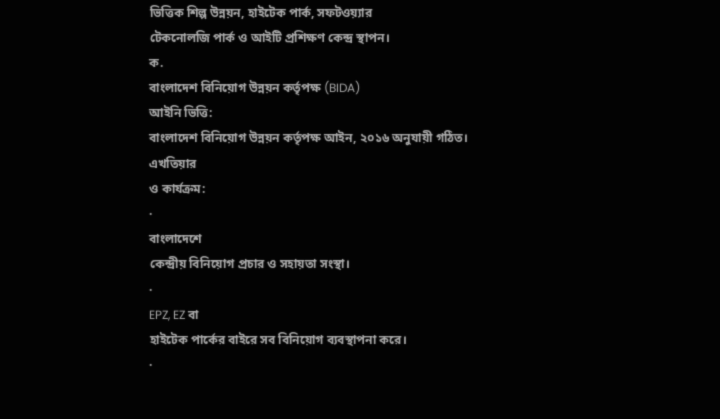ভিত্তিক শিল্প উন্নয়ন, হাইটেক পার্ক, সফটওয়্যার
টেকনোলজি পার্ক ও আইটি প্রশিক্ষণ কেন্দ্র স্থাপন।
ক.
বাংলাদেশ বিনিয়োগ উন্নয়ন কর্তৃপক্ষ (BIDA)
আইনি ভিত্তি:
বাংলাদেশ বিনিয়োগ উন্নয়ন কর্তৃপক্ষ আইন, ২০১৬ অনুযায়ী গঠিত।
এখতিয়ার
ও কার্যক্রম:
·
বাংলাদেশে
কেন্দ্রীয় বিনিয়োগ প্রচার ও সহায়তা সংস্থা।
·
EPZ, EZ বা
হাইটেক পার্কের বাইরে সব বিনিয়োগ ব্যবস্থাপনা করে।
·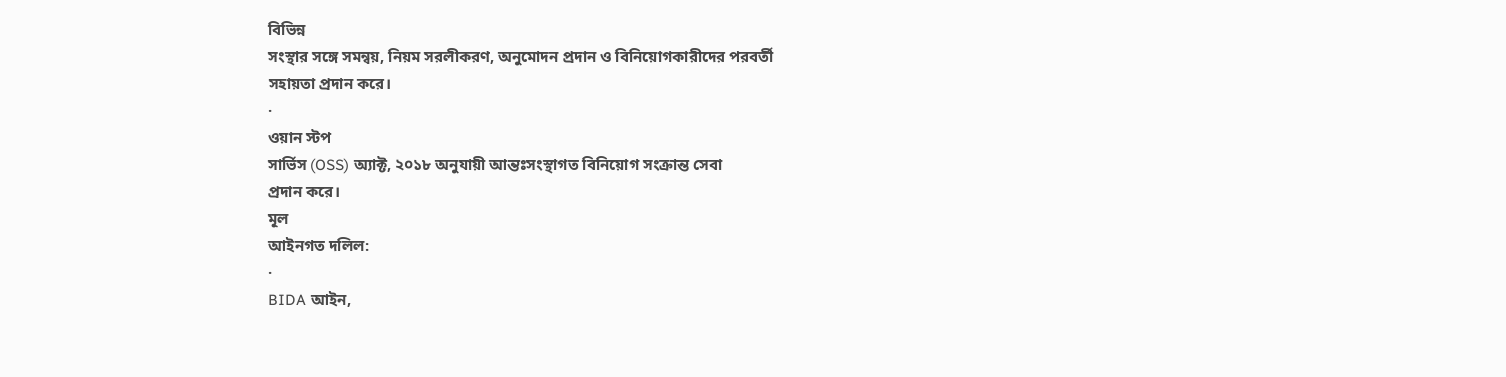বিভিন্ন
সংস্থার সঙ্গে সমন্বয়, নিয়ম সরলীকরণ, অনুমোদন প্রদান ও বিনিয়োগকারীদের পরবর্তী
সহায়তা প্রদান করে।
·
ওয়ান স্টপ
সার্ভিস (OSS) অ্যাক্ট, ২০১৮ অনুযায়ী আন্তঃসংস্থাগত বিনিয়োগ সংক্রান্ত সেবা
প্রদান করে।
মূল
আইনগত দলিল:
·
BIDA আইন,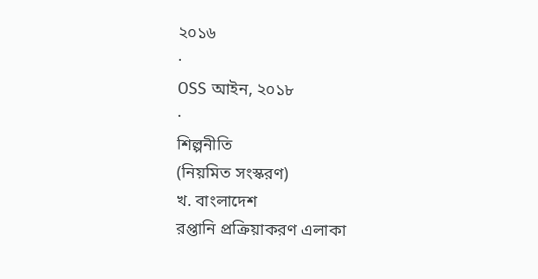২০১৬
·
OSS আইন, ২০১৮
·
শিল্পনীতি
(নিয়মিত সংস্করণ)
খ. বাংলাদেশ
রপ্তানি প্রক্রিয়াকরণ এলাকা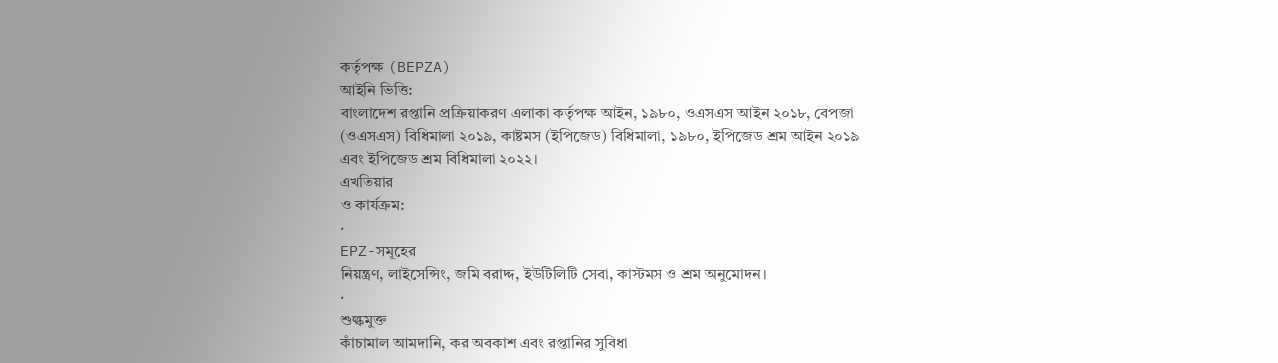কর্তৃপক্ষ (BEPZA)
আইনি ভিত্তি:
বাংলাদেশ রপ্তানি প্রক্রিয়াকরণ এলাকা কর্তৃপক্ষ আইন, ১৯৮০, ওএসএস আইন ২০১৮, বেপজা
(ওএসএস) বিধিমালা ২০১৯, কাষ্টমস (ইপিজেড) বিধিমালা, ১৯৮০, ইপিজেড শ্রম আইন ২০১৯
এবং ইপিজেড শ্রম বিধিমালা ২০২২।
এখতিয়ার
ও কার্যক্রম:
·
EPZ-সমূহের
নিয়ন্ত্রণ, লাইসেন্সিং, জমি বরাদ্দ, ইউটিলিটি সেবা, কাস্টমস ও শ্রম অনুমোদন।
·
শুল্কমুক্ত
কাঁচামাল আমদানি, কর অবকাশ এবং রপ্তানির সুবিধা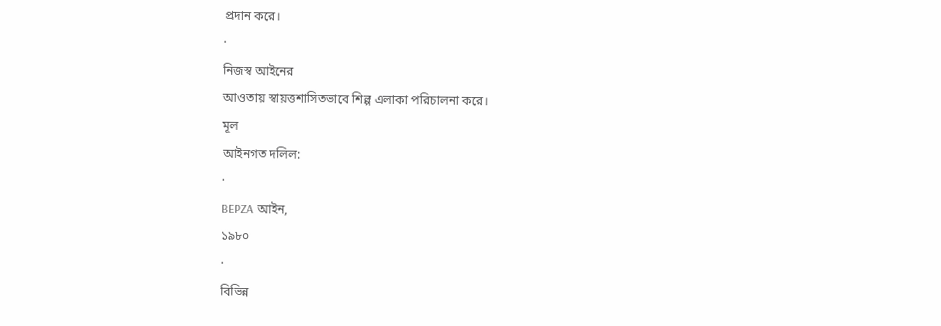প্রদান করে।
·
নিজস্ব আইনের
আওতায় স্বায়ত্তশাসিতভাবে শিল্প এলাকা পরিচালনা করে।
মূল
আইনগত দলিল:
·
BEPZA আইন,
১৯৮০
·
বিভিন্ন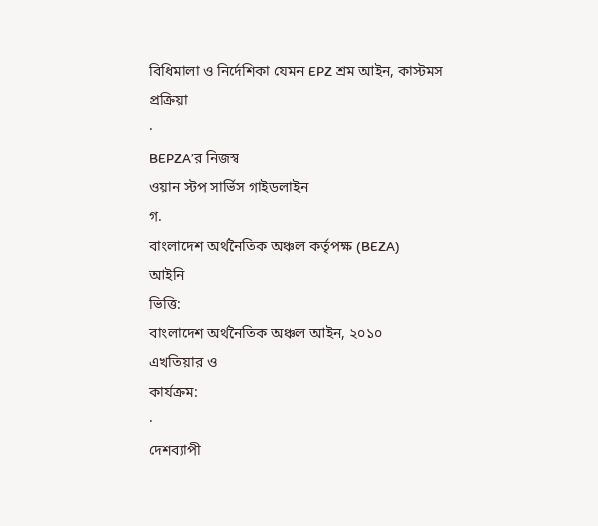বিধিমালা ও নির্দেশিকা যেমন EPZ শ্রম আইন, কাস্টমস প্রক্রিয়া
·
BEPZA’র নিজস্ব
ওয়ান স্টপ সার্ভিস গাইডলাইন
গ.
বাংলাদেশ অর্থনৈতিক অঞ্চল কর্তৃপক্ষ (BEZA)
আইনি
ভিত্তি:
বাংলাদেশ অর্থনৈতিক অঞ্চল আইন, ২০১০
এখতিয়ার ও
কার্যক্রম:
·
দেশব্যাপী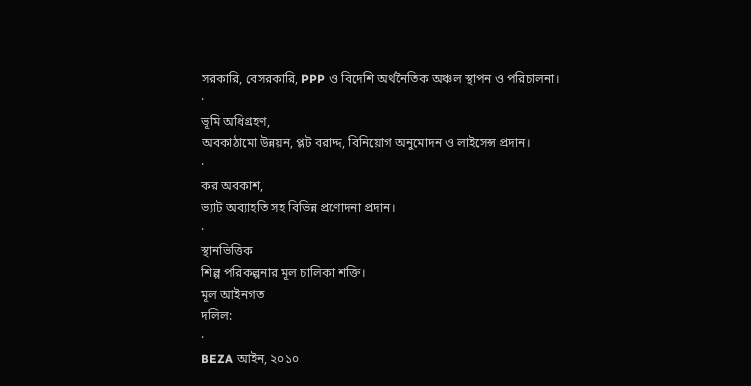সরকারি, বেসরকারি, PPP ও বিদেশি অর্থনৈতিক অঞ্চল স্থাপন ও পরিচালনা।
·
ভূমি অধিগ্রহণ,
অবকাঠামো উন্নয়ন, প্লট বরাদ্দ, বিনিয়োগ অনুমোদন ও লাইসেন্স প্রদান।
·
কর অবকাশ,
ভ্যাট অব্যাহতি সহ বিভিন্ন প্রণোদনা প্রদান।
·
স্থানভিত্তিক
শিল্প পরিকল্পনার মূল চালিকা শক্তি।
মূল আইনগত
দলিল:
·
BEZA আইন, ২০১০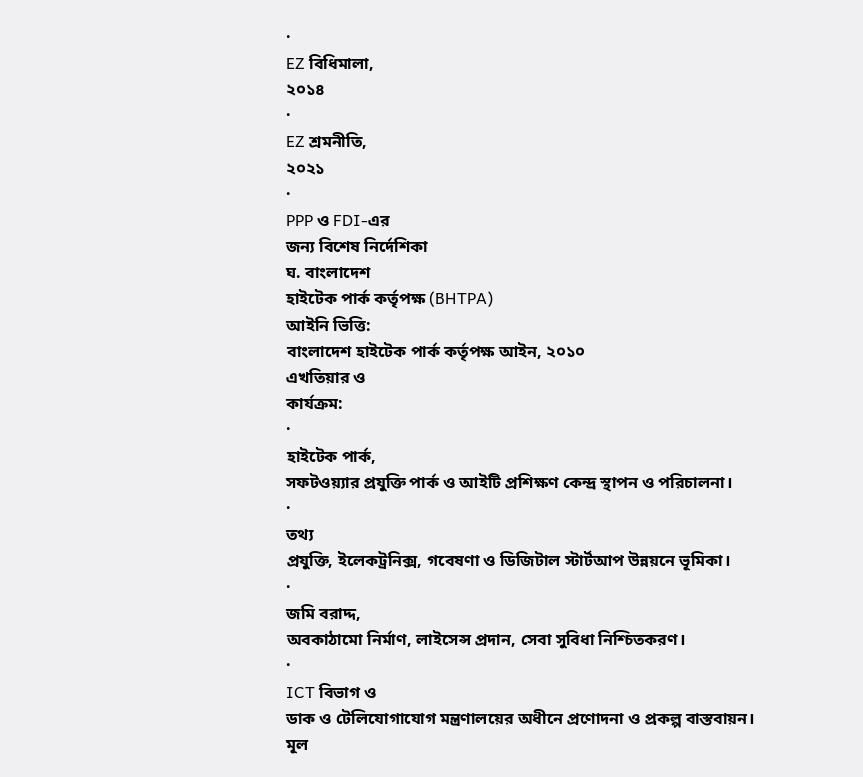·
EZ বিধিমালা,
২০১৪
·
EZ শ্রমনীতি,
২০২১
·
PPP ও FDI-এর
জন্য বিশেষ নির্দেশিকা
ঘ. বাংলাদেশ
হাইটেক পার্ক কর্তৃপক্ষ (BHTPA)
আইনি ভিত্তি:
বাংলাদেশ হাইটেক পার্ক কর্তৃপক্ষ আইন, ২০১০
এখতিয়ার ও
কার্যক্রম:
·
হাইটেক পার্ক,
সফটওয়্যার প্রযুক্তি পার্ক ও আইটি প্রশিক্ষণ কেন্দ্র স্থাপন ও পরিচালনা।
·
তথ্য
প্রযুক্তি, ইলেকট্রনিক্স, গবেষণা ও ডিজিটাল স্টার্টআপ উন্নয়নে ভূমিকা।
·
জমি বরাদ্দ,
অবকাঠামো নির্মাণ, লাইসেন্স প্রদান, সেবা সুবিধা নিশ্চিতকরণ।
·
ICT বিভাগ ও
ডাক ও টেলিযোগাযোগ মন্ত্রণালয়ের অধীনে প্রণোদনা ও প্রকল্প বাস্তবায়ন।
মূল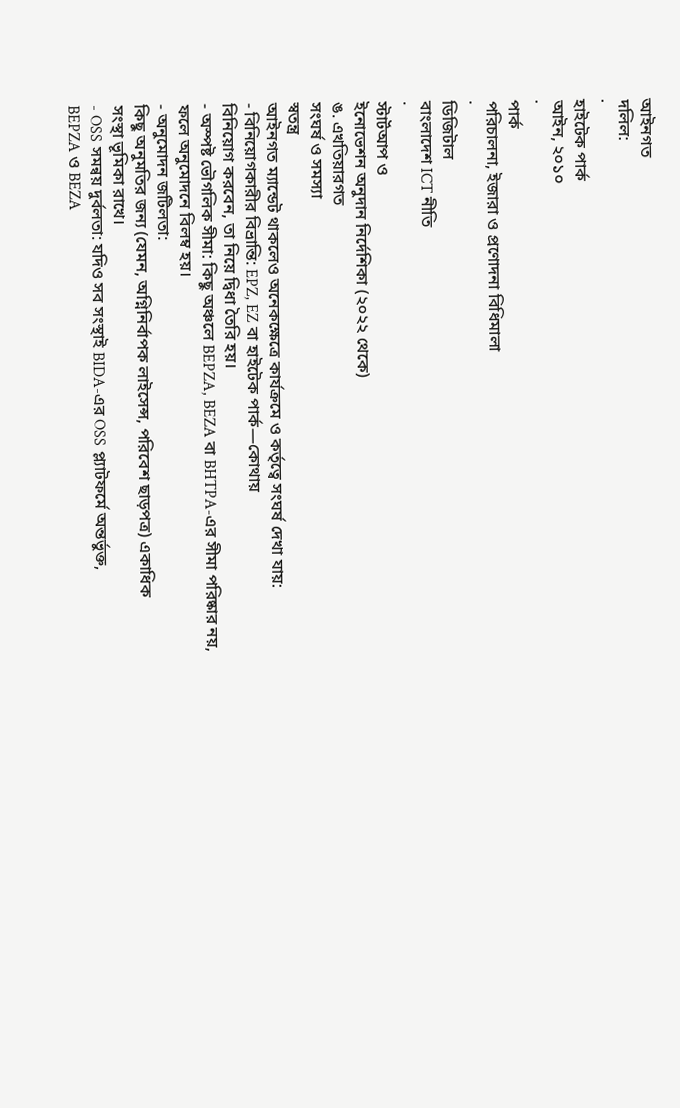আইনগত
দলিল:
·
হাইটেক পার্ক
আইন, ২০১০
·
পার্ক
পরিচালনা, ইজারা ও প্রণোদনা বিধিমালা
·
ডিজিটাল
বাংলাদেশ ICT নীতি
·
স্টার্টআপ ও
ইনোভেশন অনুদান নির্দেশিকা (২০২২ থেকে)
ঙ. এখতিয়ারগত
সংঘর্ষ ও সমস্যা
স্বতন্ত্র
আইনগত ম্যান্ডেট থাকলেও অনেকক্ষেত্রে কার্যক্রমে ও কর্তৃত্বে সংঘর্ষ দেখা যায়:
- বিনিয়োগকারীর বিভ্রান্তি: EPZ, EZ বা হাইটেক পার্ক—কোথায়
বিনিয়োগ করবেন, তা নিয়ে দ্বিধা তৈরি হয়।
- অস্পষ্ট ভৌগলিক সীমা: কিছু অঞ্চলে BEPZA, BEZA বা BHTPA-এর সীমা পরিষ্কার নয়,
ফলে অনুমোদনে বিলম্ব হয়।
- অনুমোদন জটিলতা:
কিছু অনুমতির জন্য (যেমন, অগ্নিনির্বাপক লাইসেন্স, পরিবেশ ছাড়পত্র) একাধিক
সংস্থা ভূমিকা রাখে।
- OSS সমন্বয় দুর্বলতা: যদিও সব সংস্থাই BIDA-এর OSS প্ল্যাটফর্মে অন্তর্ভুক্ত,
BEPZA ও BEZA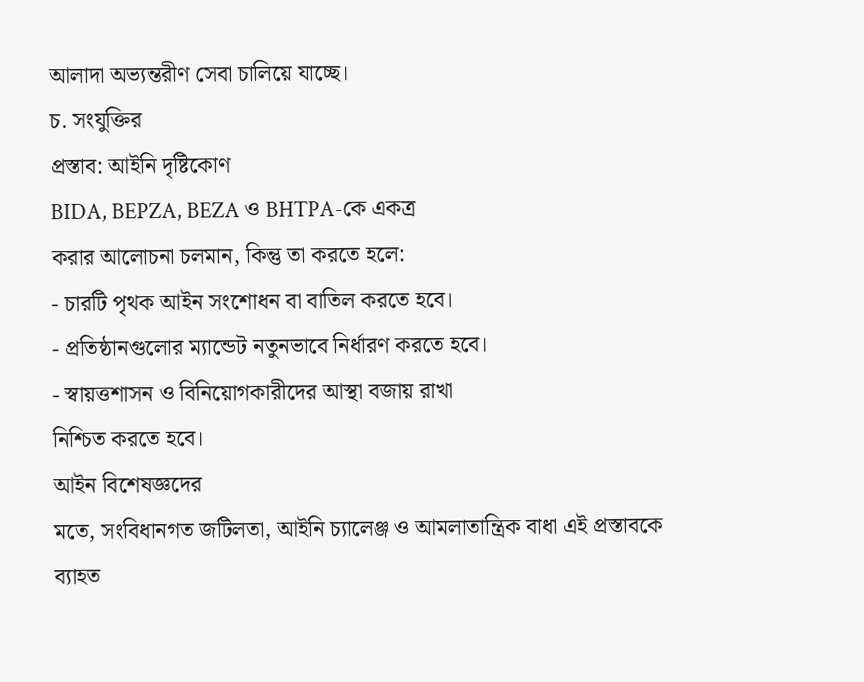আলাদা অভ্যন্তরীণ সেবা চালিয়ে যাচ্ছে।
চ. সংযুক্তির
প্রস্তাব: আইনি দৃষ্টিকোণ
BIDA, BEPZA, BEZA ও BHTPA-কে একত্র
করার আলোচনা চলমান, কিন্তু তা করতে হলে:
- চারটি পৃথক আইন সংশোধন বা বাতিল করতে হবে।
- প্রতিষ্ঠানগুলোর ম্যান্ডেট নতুনভাবে নির্ধারণ করতে হবে।
- স্বায়ত্তশাসন ও বিনিয়োগকারীদের আস্থা বজায় রাখা
নিশ্চিত করতে হবে।
আইন বিশেষজ্ঞদের
মতে, সংবিধানগত জটিলতা, আইনি চ্যালেঞ্জ ও আমলাতান্ত্রিক বাধা এই প্রস্তাবকে ব্যাহত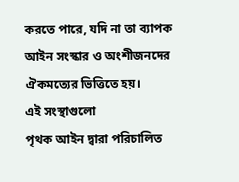করতে পারে, যদি না তা ব্যাপক আইন সংস্কার ও অংশীজনদের ঐকমত্যের ভিত্তিতে হয়।
এই সংস্থাগুলো
পৃথক আইন দ্বারা পরিচালিত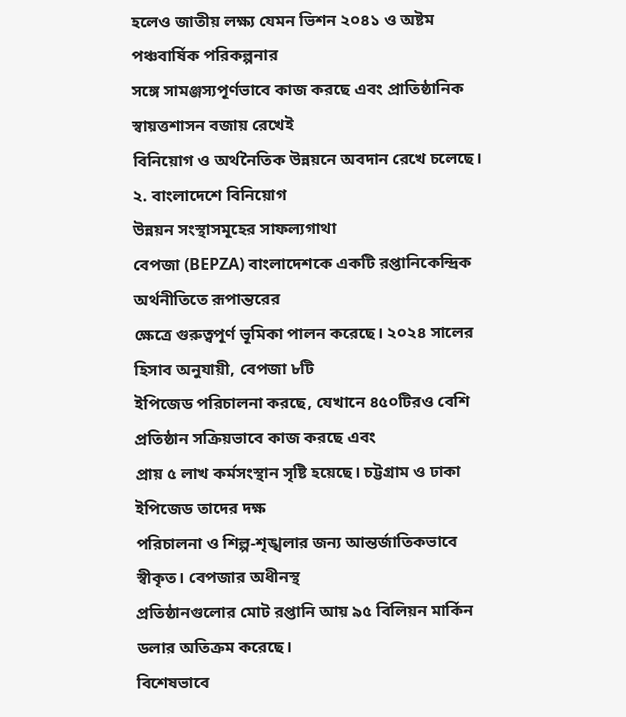হলেও জাতীয় লক্ষ্য যেমন ভিশন ২০৪১ ও অষ্টম পঞ্চবার্ষিক পরিকল্পনার
সঙ্গে সামঞ্জস্যপূর্ণভাবে কাজ করছে এবং প্রাতিষ্ঠানিক স্বায়ত্তশাসন বজায় রেখেই
বিনিয়োগ ও অর্থনৈতিক উন্নয়নে অবদান রেখে চলেছে।
২. বাংলাদেশে বিনিয়োগ
উন্নয়ন সংস্থাসমূহের সাফল্যগাথা
বেপজা (BEPZA) বাংলাদেশকে একটি রপ্তানিকেন্দ্রিক অর্থনীতিতে রূপান্তরের
ক্ষেত্রে গুরুত্বপূর্ণ ভূমিকা পালন করেছে। ২০২৪ সালের হিসাব অনুযায়ী, বেপজা ৮টি
ইপিজেড পরিচালনা করছে, যেখানে ৪৫০টিরও বেশি প্রতিষ্ঠান সক্রিয়ভাবে কাজ করছে এবং
প্রায় ৫ লাখ কর্মসংস্থান সৃষ্টি হয়েছে। চট্টগ্রাম ও ঢাকা ইপিজেড তাদের দক্ষ
পরিচালনা ও শিল্প-শৃঙ্খলার জন্য আন্তর্জাতিকভাবে স্বীকৃত। বেপজার অধীনস্থ
প্রতিষ্ঠানগুলোর মোট রপ্তানি আয় ৯৫ বিলিয়ন মার্কিন ডলার অতিক্রম করেছে।
বিশেষভাবে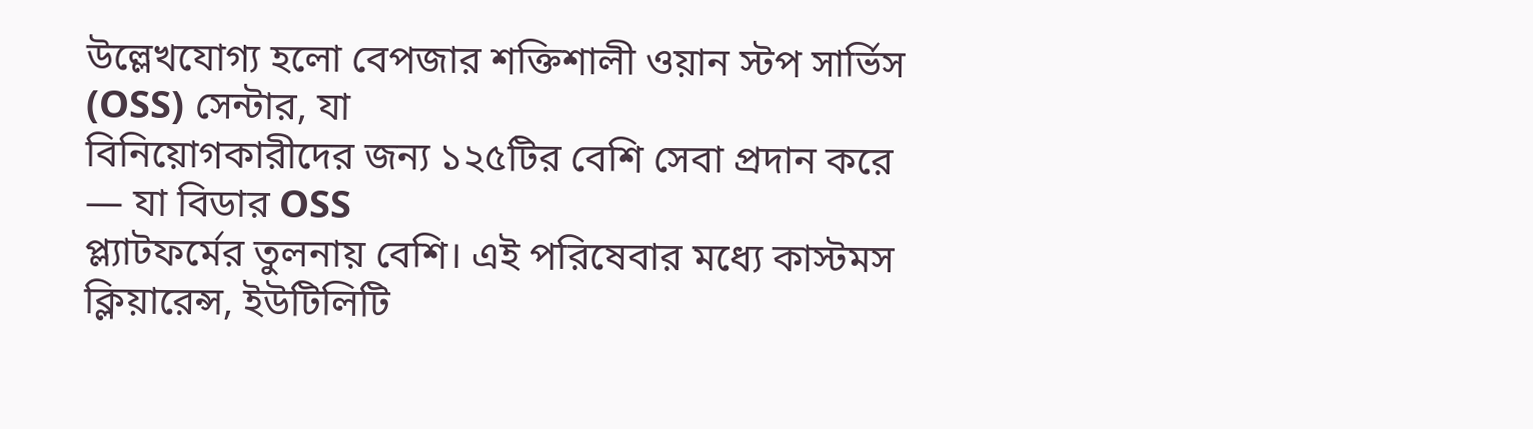উল্লেখযোগ্য হলো বেপজার শক্তিশালী ওয়ান স্টপ সার্ভিস (OSS) সেন্টার, যা
বিনিয়োগকারীদের জন্য ১২৫টির বেশি সেবা প্রদান করে — যা বিডার OSS
প্ল্যাটফর্মের তুলনায় বেশি। এই পরিষেবার মধ্যে কাস্টমস ক্লিয়ারেন্স, ইউটিলিটি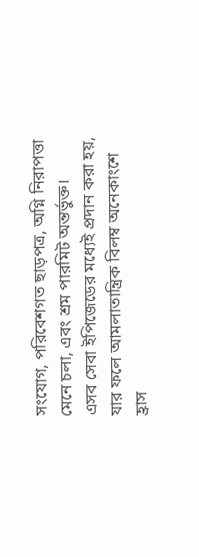সংযোগ, পরিবেশগত ছাড়পত্র, অগ্নি নিরাপত্তা মেনে চলা, এবং শ্রম পারমিট অন্তর্ভুক্ত।
এসব সেবা ইপিজেডের মধ্যেই প্রদান করা হয়, যার ফলে আমলাতান্ত্রিক বিলম্ব অনেকাংশে
হ্রাস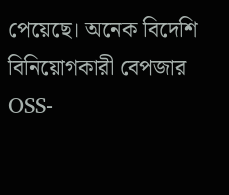পেয়েছে। অনেক বিদেশি বিনিয়োগকারী বেপজার OSS-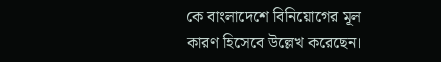কে বাংলাদেশে বিনিয়োগের মূল
কারণ হিসেবে উল্লেখ করেছেন।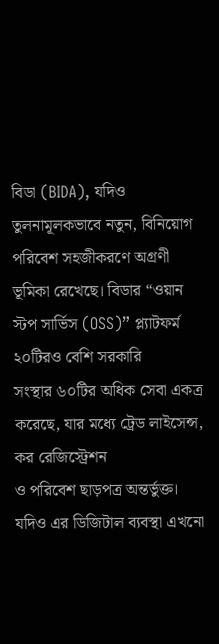বিডা (BIDA), যদিও তুলনামূলকভাবে নতুন, বিনিয়োগ পরিবেশ সহজীকরণে অগ্রণী
ভূমিকা রেখেছে। বিডার “ওয়ান স্টপ সার্ভিস (OSS)” প্ল্যাটফর্ম ২০টিরও বেশি সরকারি
সংস্থার ৬০টির অধিক সেবা একত্র করেছে, যার মধ্যে ট্রেড লাইসেন্স, কর রেজিস্ট্রেশন
ও পরিবেশ ছাড়পত্র অন্তর্ভুক্ত। যদিও এর ডিজিটাল ব্যবস্থা এখনো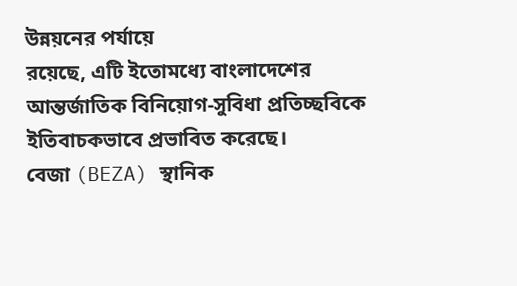উন্নয়নের পর্যায়ে
রয়েছে, এটি ইতোমধ্যে বাংলাদেশের আন্তর্জাতিক বিনিয়োগ-সুবিধা প্রতিচ্ছবিকে
ইতিবাচকভাবে প্রভাবিত করেছে।
বেজা (BEZA) স্থানিক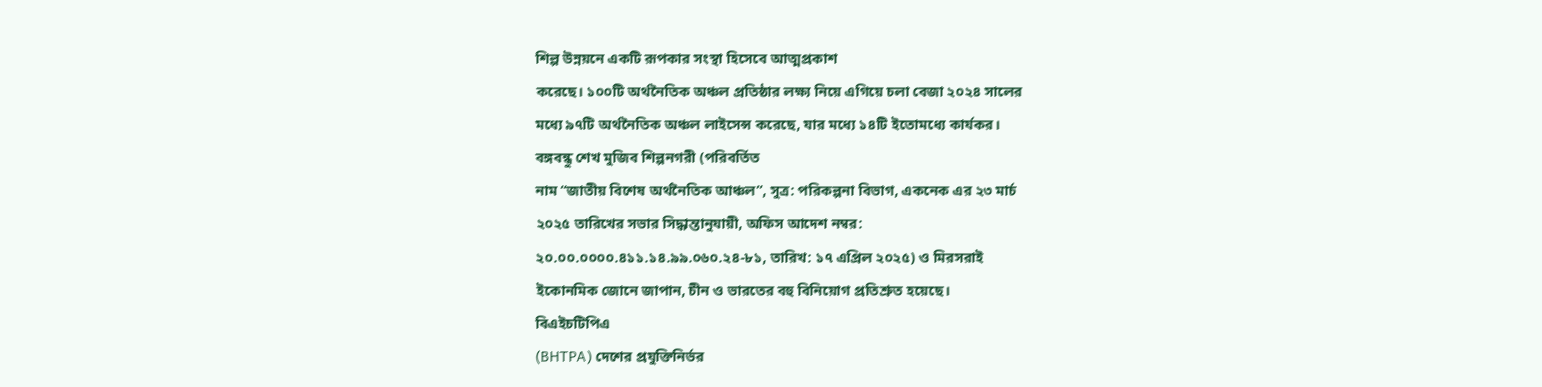শিল্প উন্নয়নে একটি রূপকার সংস্থা হিসেবে আত্মপ্রকাশ
করেছে। ১০০টি অর্থনৈতিক অঞ্চল প্রতিষ্ঠার লক্ষ্য নিয়ে এগিয়ে চলা বেজা ২০২৪ সালের
মধ্যে ৯৭টি অর্থনৈতিক অঞ্চল লাইসেন্স করেছে, যার মধ্যে ১৪টি ইতোমধ্যে কার্যকর।
বঙ্গবন্ধু শেখ মুজিব শিল্পনগরী (পরিবর্তিত
নাম “জাতীয় বিশেষ অর্থনৈতিক আঞ্চল”, সুত্র: পরিকল্পনা বিভাগ, একনেক এর ২৩ মার্চ
২০২৫ তারিখের সভার সিদ্ধান্তানুযায়ী, অফিস আদেশ নম্বর:
২০.০০.০০০০.৪১১.১৪.৯৯.০৬০.২৪-৮১, তারিখ: ১৭ এপ্রিল ২০২৫) ও মিরসরাই
ইকোনমিক জোনে জাপান, চীন ও ভারতের বহু বিনিয়োগ প্রতিশ্রুত হয়েছে।
বিএইচটিপিএ
(BHTPA) দেশের প্রযুক্তিনির্ভর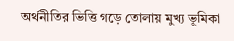অর্থনীতির ভিত্তি গড়ে তোলায় মুখ্য ভূমিকা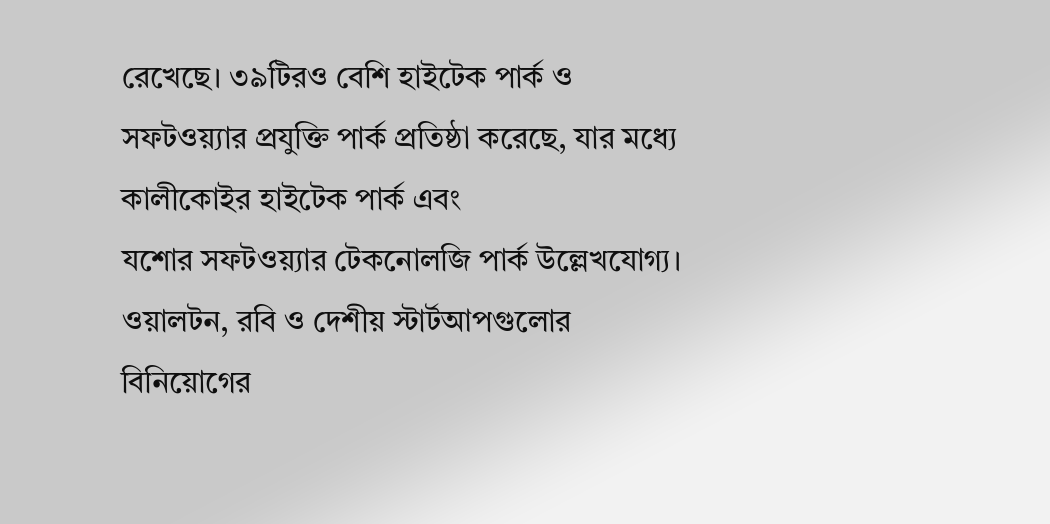রেখেছে। ৩৯টিরও বেশি হাইটেক পার্ক ও
সফটওয়্যার প্রযুক্তি পার্ক প্রতিষ্ঠা করেছে, যার মধ্যে কালীকোইর হাইটেক পার্ক এবং
যশোর সফটওয়্যার টেকনোলজি পার্ক উল্লেখযোগ্য। ওয়ালটন, রবি ও দেশীয় স্টার্টআপগুলোর
বিনিয়োগের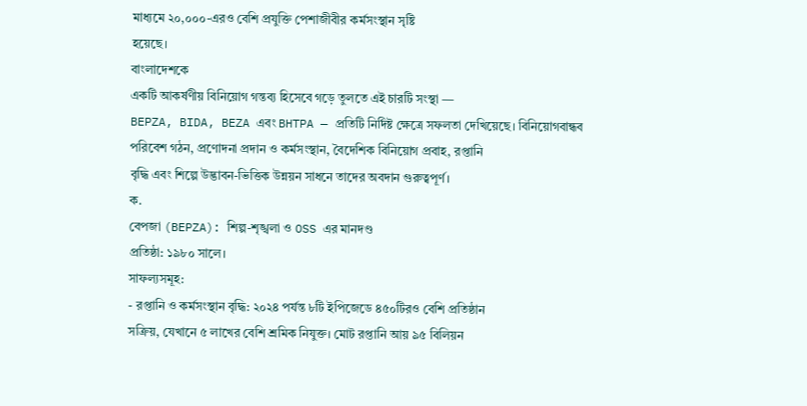মাধ্যমে ২০,০০০-এরও বেশি প্রযুক্তি পেশাজীবীর কর্মসংস্থান সৃষ্টি
হয়েছে।
বাংলাদেশকে
একটি আকর্ষণীয় বিনিয়োগ গন্তব্য হিসেবে গড়ে তুলতে এই চারটি সংস্থা —
BEPZA, BIDA, BEZA এবং BHTPA — প্রতিটি নির্দিষ্ট ক্ষেত্রে সফলতা দেখিয়েছে। বিনিয়োগবান্ধব
পরিবেশ গঠন, প্রণোদনা প্রদান ও কর্মসংস্থান, বৈদেশিক বিনিয়োগ প্রবাহ, রপ্তানি
বৃদ্ধি এবং শিল্পে উদ্ভাবন-ভিত্তিক উন্নয়ন সাধনে তাদের অবদান গুরুত্বপূর্ণ।
ক.
বেপজা (BEPZA): শিল্প-শৃঙ্খলা ও OSS এর মানদণ্ড
প্রতিষ্ঠা: ১৯৮০ সালে।
সাফল্যসমূহ:
- রপ্তানি ও কর্মসংস্থান বৃদ্ধি: ২০২৪ পর্যন্ত ৮টি ইপিজেডে ৪৫০টিরও বেশি প্রতিষ্ঠান
সক্রিয়, যেখানে ৫ লাখের বেশি শ্রমিক নিযুক্ত। মোট রপ্তানি আয় ৯৫ বিলিয়ন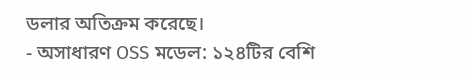ডলার অতিক্রম করেছে।
- অসাধারণ OSS মডেল: ১২৪টির বেশি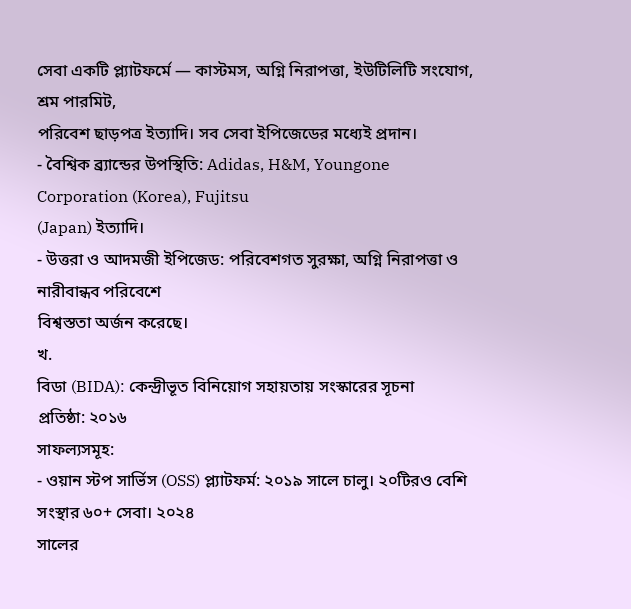সেবা একটি প্ল্যাটফর্মে — কাস্টমস, অগ্নি নিরাপত্তা, ইউটিলিটি সংযোগ, শ্রম পারমিট,
পরিবেশ ছাড়পত্র ইত্যাদি। সব সেবা ইপিজেডের মধ্যেই প্রদান।
- বৈশ্বিক ব্র্যান্ডের উপস্থিতি: Adidas, H&M, Youngone Corporation (Korea), Fujitsu
(Japan) ইত্যাদি।
- উত্তরা ও আদমজী ইপিজেড: পরিবেশগত সুরক্ষা, অগ্নি নিরাপত্তা ও নারীবান্ধব পরিবেশে
বিশ্বস্ততা অর্জন করেছে।
খ.
বিডা (BIDA): কেন্দ্রীভূত বিনিয়োগ সহায়তায় সংস্কারের সূচনা
প্রতিষ্ঠা: ২০১৬
সাফল্যসমূহ:
- ওয়ান স্টপ সার্ভিস (OSS) প্ল্যাটফর্ম: ২০১৯ সালে চালু। ২০টিরও বেশি সংস্থার ৬০+ সেবা। ২০২৪
সালের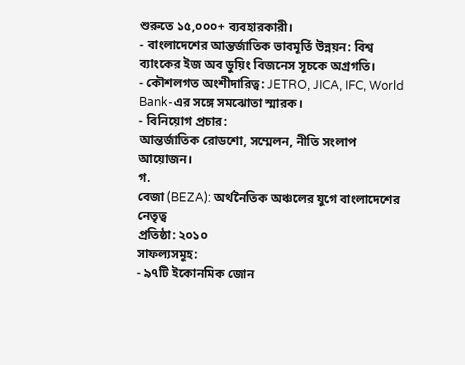শুরুতে ১৫,০০০+ ব্যবহারকারী।
- বাংলাদেশের আন্তর্জাতিক ভাবমূর্তি উন্নয়ন: বিশ্ব ব্যাংকের ইজ অব ডুয়িং বিজনেস সূচকে অগ্রগতি।
- কৌশলগত অংশীদারিত্ব: JETRO, JICA, IFC, World Bank-এর সঙ্গে সমঝোতা স্মারক।
- বিনিয়োগ প্রচার:
আন্তর্জাতিক রোডশো, সম্মেলন, নীতি সংলাপ আয়োজন।
গ.
বেজা (BEZA): অর্থনৈতিক অঞ্চলের যুগে বাংলাদেশের নেতৃত্ব
প্রতিষ্ঠা: ২০১০
সাফল্যসমূহ:
- ৯৭টি ইকোনমিক জোন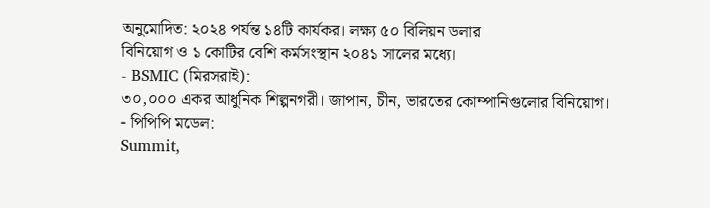অনুমোদিত: ২০২৪ পর্যন্ত ১৪টি কার্যকর। লক্ষ্য ৫০ বিলিয়ন ডলার
বিনিয়োগ ও ১ কোটির বেশি কর্মসংস্থান ২০৪১ সালের মধ্যে।
- BSMIC (মিরসরাই):
৩০,০০০ একর আধুনিক শিল্পনগরী। জাপান, চীন, ভারতের কোম্পানিগুলোর বিনিয়োগ।
- পিপিপি মডেল:
Summit,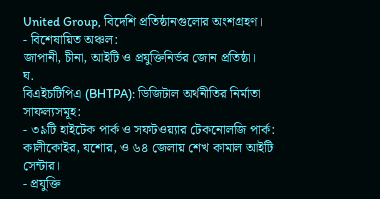United Group, বিদেশি প্রতিষ্ঠানগুলোর অংশগ্রহণ।
- বিশেষায়িত অঞ্চল:
জাপানী, চীনা, আইটি ও প্রযুক্তিনির্ভর জোন প্রতিষ্ঠা।
ঘ.
বিএইচটিপিএ (BHTPA): ডিজিটাল অর্থনীতির নির্মাতা
সাফল্যসমূহ:
- ৩৯টি হাইটেক পার্ক ও সফটওয়্যার টেকনোলজি পার্ক: কালীকোইর, যশোর, ও ৬৪ জেলায় শেখ কামাল আইটি সেন্টার।
- প্রযুক্তি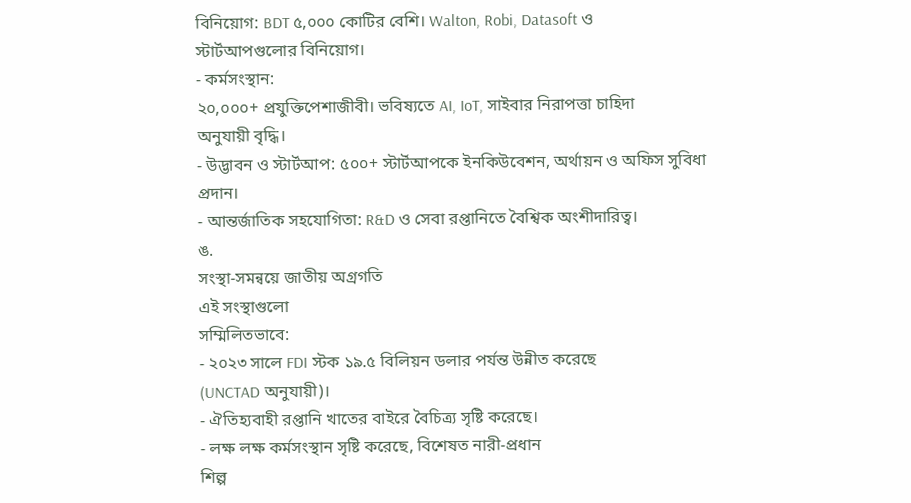বিনিয়োগ: BDT ৫,০০০ কোটির বেশি। Walton, Robi, Datasoft ও
স্টার্টআপগুলোর বিনিয়োগ।
- কর্মসংস্থান:
২০,০০০+ প্রযুক্তিপেশাজীবী। ভবিষ্যতে AI, IoT, সাইবার নিরাপত্তা চাহিদা
অনুযায়ী বৃদ্ধি।
- উদ্ভাবন ও স্টার্টআপ: ৫০০+ স্টার্টআপকে ইনকিউবেশন, অর্থায়ন ও অফিস সুবিধা
প্রদান।
- আন্তর্জাতিক সহযোগিতা: R&D ও সেবা রপ্তানিতে বৈশ্বিক অংশীদারিত্ব।
ঙ.
সংস্থা-সমন্বয়ে জাতীয় অগ্রগতি
এই সংস্থাগুলো
সম্মিলিতভাবে:
- ২০২৩ সালে FDI স্টক ১৯.৫ বিলিয়ন ডলার পর্যন্ত উন্নীত করেছে
(UNCTAD অনুযায়ী)।
- ঐতিহ্যবাহী রপ্তানি খাতের বাইরে বৈচিত্র্য সৃষ্টি করেছে।
- লক্ষ লক্ষ কর্মসংস্থান সৃষ্টি করেছে, বিশেষত নারী-প্রধান
শিল্প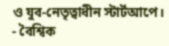ও যুব-নেতৃত্বাধীন স্টার্টআপে।
- বৈশ্বিক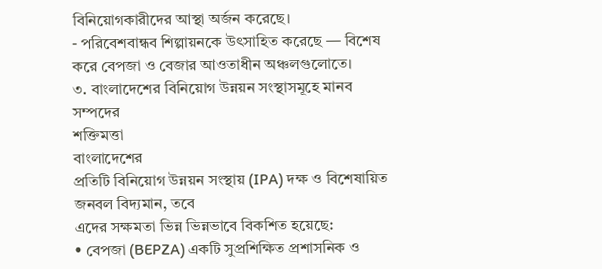বিনিয়োগকারীদের আস্থা অর্জন করেছে।
- পরিবেশবান্ধব শিল্পায়নকে উৎসাহিত করেছে — বিশেষ করে বেপজা ও বেজার আওতাধীন অঞ্চলগুলোতে।
৩. বাংলাদেশের বিনিয়োগ উন্নয়ন সংস্থাসমূহে মানব সম্পদের
শক্তিমত্তা
বাংলাদেশের
প্রতিটি বিনিয়োগ উন্নয়ন সংস্থায় (IPA) দক্ষ ও বিশেষায়িত জনবল বিদ্যমান, তবে
এদের সক্ষমতা ভিন্ন ভিন্নভাবে বিকশিত হয়েছে:
• বেপজা (BEPZA) একটি সুপ্রশিক্ষিত প্রশাসনিক ও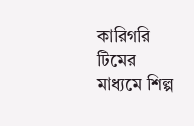কারিগরি
টিমের মাধ্যমে শিল্প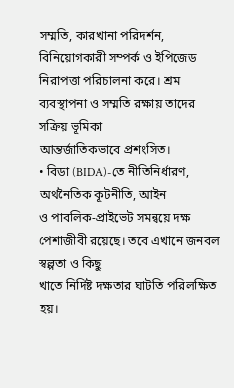সম্মতি, কারখানা পরিদর্শন, বিনিয়োগকারী সম্পর্ক ও ইপিজেড
নিরাপত্তা পরিচালনা করে। শ্রম ব্যবস্থাপনা ও সম্মতি রক্ষায় তাদের সক্রিয় ভূমিকা
আন্তর্জাতিকভাবে প্রশংসিত।
• বিডা (BIDA)-তে নীতিনির্ধারণ, অর্থনৈতিক কূটনীতি, আইন
ও পাবলিক-প্রাইভেট সমন্বয়ে দক্ষ পেশাজীবী রয়েছে। তবে এখানে জনবল স্বল্পতা ও কিছু
খাতে নির্দিষ্ট দক্ষতার ঘাটতি পরিলক্ষিত হয়।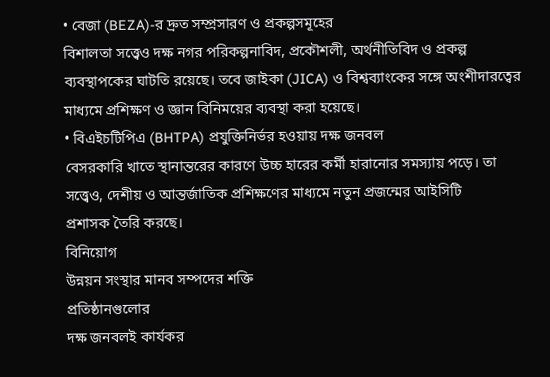• বেজা (BEZA)-র দ্রুত সম্প্রসারণ ও প্রকল্পসমূহের
বিশালতা সত্ত্বেও দক্ষ নগর পরিকল্পনাবিদ, প্রকৌশলী, অর্থনীতিবিদ ও প্রকল্প
ব্যবস্থাপকের ঘাটতি রয়েছে। তবে জাইকা (JICA) ও বিশ্বব্যাংকের সঙ্গে অংশীদারত্বের
মাধ্যমে প্রশিক্ষণ ও জ্ঞান বিনিময়ের ব্যবস্থা করা হয়েছে।
• বিএইচটিপিএ (BHTPA) প্রযুক্তিনির্ভর হওয়ায় দক্ষ জনবল
বেসরকারি খাতে স্থানান্তরের কারণে উচ্চ হারের কর্মী হারানোর সমস্যায় পড়ে। তা
সত্ত্বেও, দেশীয় ও আন্তর্জাতিক প্রশিক্ষণের মাধ্যমে নতুন প্রজন্মের আইসিটি
প্রশাসক তৈরি করছে।
বিনিয়োগ
উন্নয়ন সংস্থার মানব সম্পদের শক্তি
প্রতিষ্ঠানগুলোর
দক্ষ জনবলই কার্যকর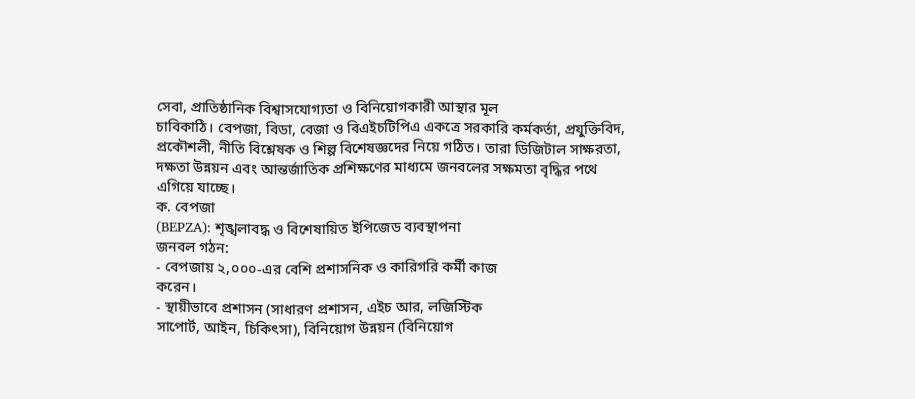সেবা, প্রাতিষ্ঠানিক বিশ্বাসযোগ্যতা ও বিনিয়োগকারী আস্থার মূল
চাবিকাঠি। বেপজা, বিডা, বেজা ও বিএইচটিপিএ একত্রে সরকারি কর্মকর্তা, প্রযুক্তিবিদ,
প্রকৌশলী, নীতি বিশ্লেষক ও শিল্প বিশেষজ্ঞদের নিয়ে গঠিত। তারা ডিজিটাল সাক্ষরতা,
দক্ষতা উন্নয়ন এবং আন্তর্জাতিক প্রশিক্ষণের মাধ্যমে জনবলের সক্ষমতা বৃদ্ধির পথে
এগিয়ে যাচ্ছে।
ক. বেপজা
(BEPZA): শৃঙ্খলাবদ্ধ ও বিশেষায়িত ইপিজেড ব্যবস্থাপনা
জনবল গঠন:
- বেপজায় ২,০০০-এর বেশি প্রশাসনিক ও কারিগরি কর্মী কাজ
করেন।
- স্থায়ীভাবে প্রশাসন (সাধারণ প্রশাসন, এইচ আর, লজিস্টিক
সাপোর্ট, আইন, চিকিৎসা), বিনিয়োগ উন্নয়ন (বিনিয়োগ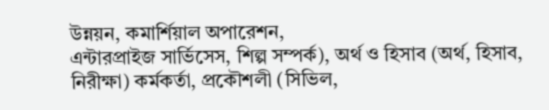উন্নয়ন, কমার্শিয়াল অপারেশন,
এন্টারপ্রাইজ সার্ভিসেস, শিল্প সম্পর্ক), অর্থ ও হিসাব (অর্থ, হিসাব,
নিরীক্ষা) কর্মকর্তা, প্রকৌশলী (সিভিল,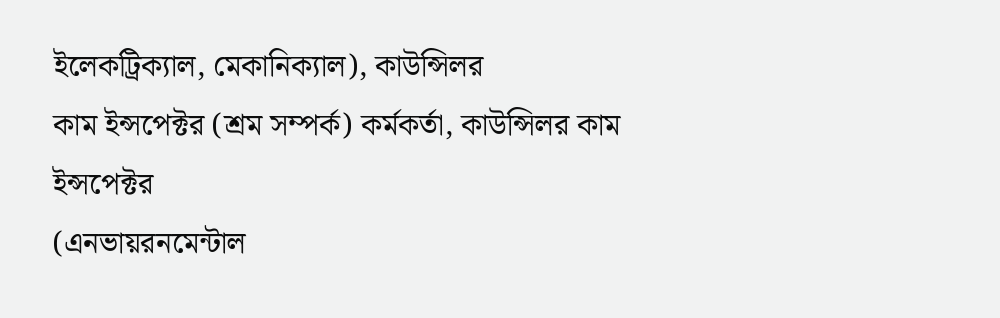ইলেকট্রিক্যাল, মেকানিক্যাল), কাউন্সিলর
কাম ইন্সপেক্টর (শ্রম সম্পর্ক) কর্মকর্তা, কাউন্সিলর কাম ইন্সপেক্টর
(এনভায়রনমেন্টাল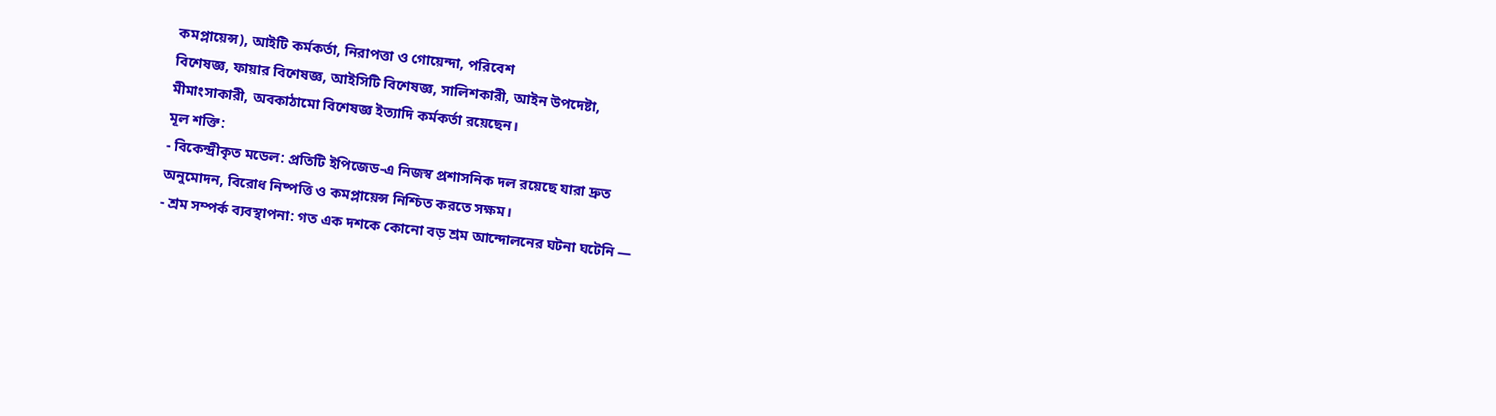কমপ্লায়েন্স), আইটি কর্মকর্তা, নিরাপত্তা ও গোয়েন্দা, পরিবেশ
বিশেষজ্ঞ, ফায়ার বিশেষজ্ঞ, আইসিটি বিশেষজ্ঞ, সালিশকারী, আইন উপদেষ্টা,
মীমাংসাকারী, অবকাঠামো বিশেষজ্ঞ ইত্যাদি কর্মকর্তা রয়েছেন।
মূল শক্তি:
- বিকেন্দ্রীকৃত মডেল: প্রতিটি ইপিজেড-এ নিজস্ব প্রশাসনিক দল রয়েছে যারা দ্রুত
অনুমোদন, বিরোধ নিষ্পত্তি ও কমপ্লায়েন্স নিশ্চিত করতে সক্ষম।
- শ্রম সম্পর্ক ব্যবস্থাপনা: গত এক দশকে কোনো বড় শ্রম আন্দোলনের ঘটনা ঘটেনি —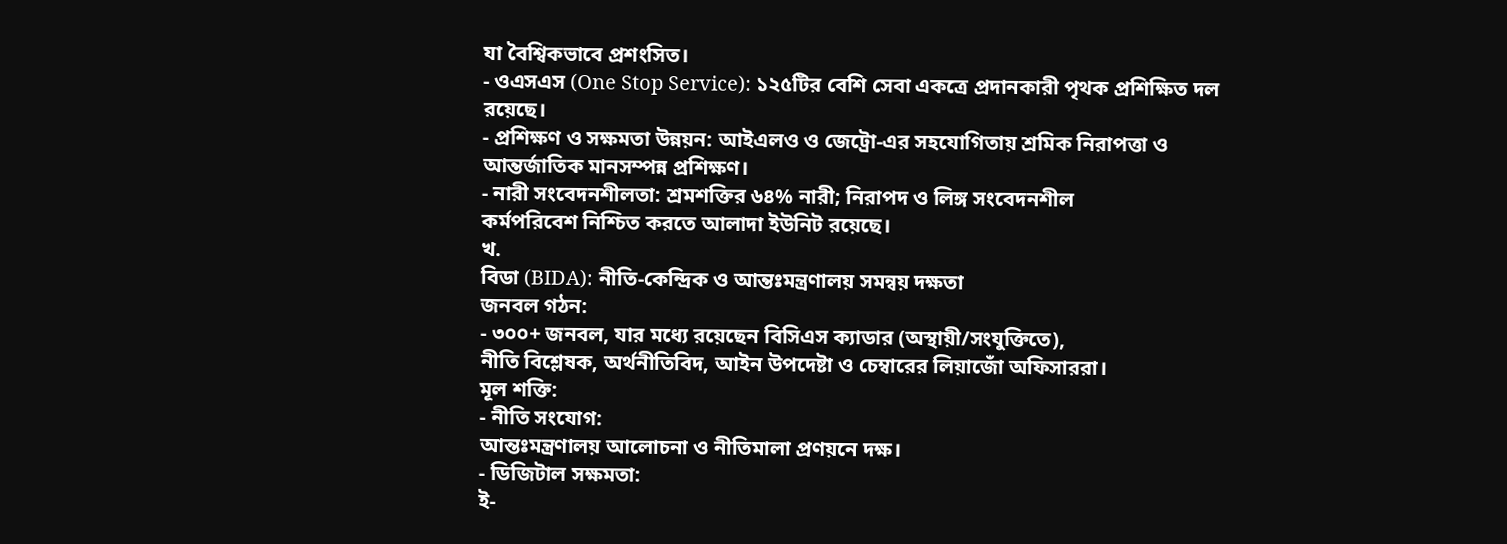যা বৈশ্বিকভাবে প্রশংসিত।
- ওএসএস (One Stop Service): ১২৫টির বেশি সেবা একত্রে প্রদানকারী পৃথক প্রশিক্ষিত দল
রয়েছে।
- প্রশিক্ষণ ও সক্ষমতা উন্নয়ন: আইএলও ও জেট্রো-এর সহযোগিতায় শ্রমিক নিরাপত্তা ও
আন্তর্জাতিক মানসম্পন্ন প্রশিক্ষণ।
- নারী সংবেদনশীলতা: শ্রমশক্তির ৬৪% নারী; নিরাপদ ও লিঙ্গ সংবেদনশীল
কর্মপরিবেশ নিশ্চিত করতে আলাদা ইউনিট রয়েছে।
খ.
বিডা (BIDA): নীতি-কেন্দ্রিক ও আন্তঃমন্ত্রণালয় সমন্বয় দক্ষতা
জনবল গঠন:
- ৩০০+ জনবল, যার মধ্যে রয়েছেন বিসিএস ক্যাডার (অস্থায়ী/সংযুক্তিতে),
নীতি বিশ্লেষক, অর্থনীতিবিদ, আইন উপদেষ্টা ও চেম্বারের লিয়াজোঁ অফিসাররা।
মূল শক্তি:
- নীতি সংযোগ:
আন্তঃমন্ত্রণালয় আলোচনা ও নীতিমালা প্রণয়নে দক্ষ।
- ডিজিটাল সক্ষমতা:
ই-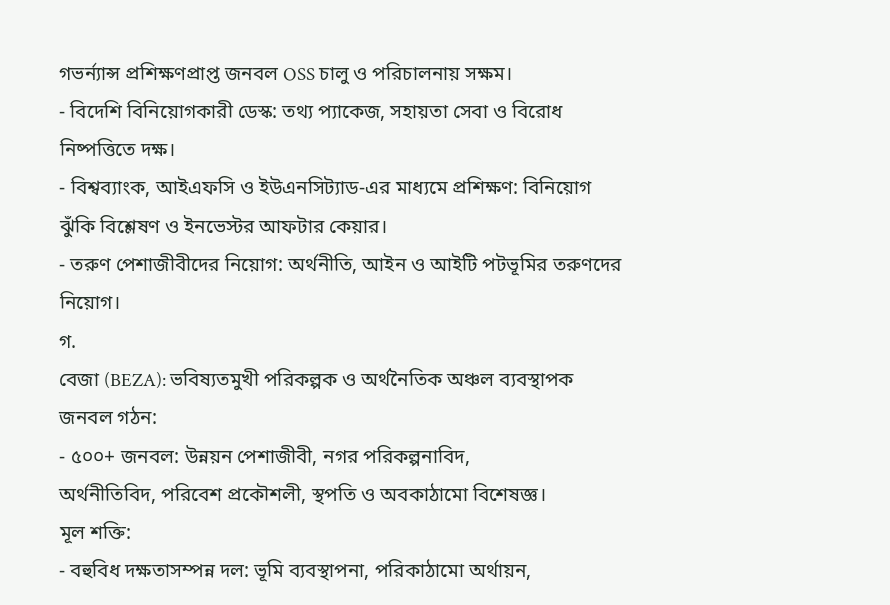গভর্ন্যান্স প্রশিক্ষণপ্রাপ্ত জনবল OSS চালু ও পরিচালনায় সক্ষম।
- বিদেশি বিনিয়োগকারী ডেস্ক: তথ্য প্যাকেজ, সহায়তা সেবা ও বিরোধ নিষ্পত্তিতে দক্ষ।
- বিশ্বব্যাংক, আইএফসি ও ইউএনসিট্যাড-এর মাধ্যমে প্রশিক্ষণ: বিনিয়োগ ঝুঁকি বিশ্লেষণ ও ইনভেস্টর আফটার কেয়ার।
- তরুণ পেশাজীবীদের নিয়োগ: অর্থনীতি, আইন ও আইটি পটভূমির তরুণদের নিয়োগ।
গ.
বেজা (BEZA): ভবিষ্যতমুখী পরিকল্পক ও অর্থনৈতিক অঞ্চল ব্যবস্থাপক
জনবল গঠন:
- ৫০০+ জনবল: উন্নয়ন পেশাজীবী, নগর পরিকল্পনাবিদ,
অর্থনীতিবিদ, পরিবেশ প্রকৌশলী, স্থপতি ও অবকাঠামো বিশেষজ্ঞ।
মূল শক্তি:
- বহুবিধ দক্ষতাসম্পন্ন দল: ভূমি ব্যবস্থাপনা, পরিকাঠামো অর্থায়ন,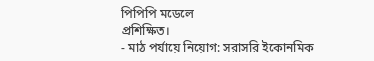পিপিপি মডেলে
প্রশিক্ষিত।
- মাঠ পর্যায়ে নিয়োগ: সরাসরি ইকোনমিক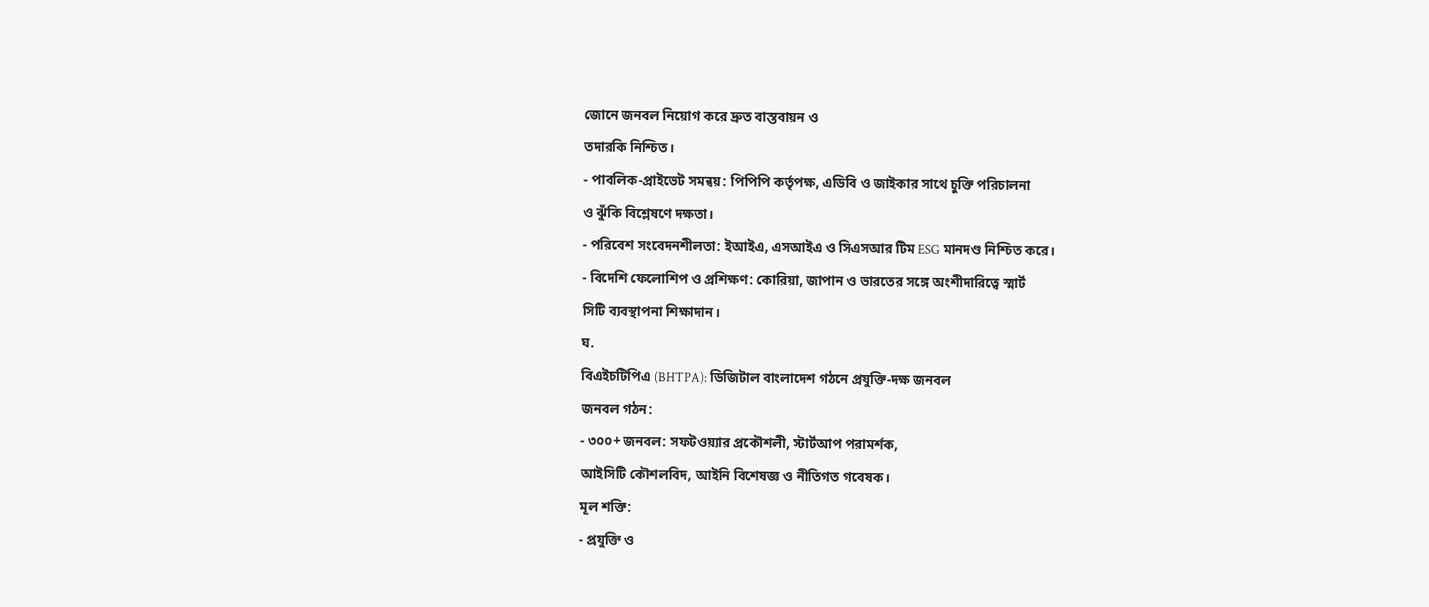জোনে জনবল নিয়োগ করে দ্রুত বাস্তবায়ন ও
তদারকি নিশ্চিত।
- পাবলিক-প্রাইভেট সমন্বয়: পিপিপি কর্তৃপক্ষ, এডিবি ও জাইকার সাথে চুক্তি পরিচালনা
ও ঝুঁকি বিশ্লেষণে দক্ষতা।
- পরিবেশ সংবেদনশীলতা: ইআইএ, এসআইএ ও সিএসআর টিম ESG মানদণ্ড নিশ্চিত করে।
- বিদেশি ফেলোশিপ ও প্রশিক্ষণ: কোরিয়া, জাপান ও ভারতের সঙ্গে অংশীদারিত্বে স্মার্ট
সিটি ব্যবস্থাপনা শিক্ষাদান।
ঘ.
বিএইচটিপিএ (BHTPA): ডিজিটাল বাংলাদেশ গঠনে প্রযুক্তি-দক্ষ জনবল
জনবল গঠন:
- ৩০০+ জনবল: সফটওয়্যার প্রকৌশলী, স্টার্টআপ পরামর্শক,
আইসিটি কৌশলবিদ, আইনি বিশেষজ্ঞ ও নীতিগত গবেষক।
মূল শক্তি:
- প্রযুক্তি ও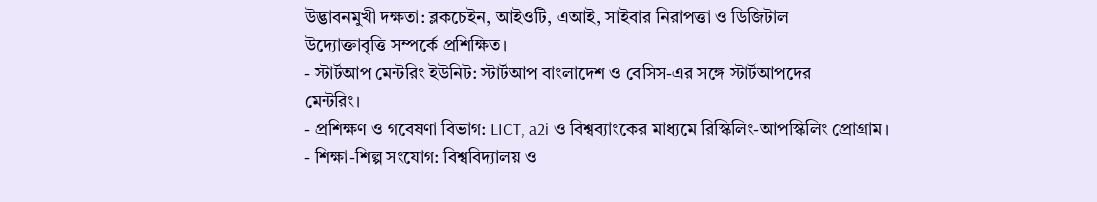উদ্ভাবনমুখী দক্ষতা: ব্লকচেইন, আইওটি, এআই, সাইবার নিরাপত্তা ও ডিজিটাল
উদ্যোক্তাবৃত্তি সম্পর্কে প্রশিক্ষিত।
- স্টার্টআপ মেন্টরিং ইউনিট: স্টার্টআপ বাংলাদেশ ও বেসিস-এর সঙ্গে স্টার্টআপদের
মেন্টরিং।
- প্রশিক্ষণ ও গবেষণা বিভাগ: LICT, a2i ও বিশ্বব্যাংকের মাধ্যমে রিস্কিলিং-আপস্কিলিং প্রোগ্রাম।
- শিক্ষা-শিল্প সংযোগ: বিশ্ববিদ্যালয় ও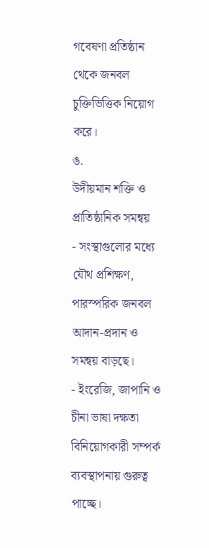গবেষণা প্রতিষ্ঠান থেকে জনবল
চুক্তিভিত্তিক নিয়োগ করে।
ঙ.
উদীয়মান শক্তি ও প্রাতিষ্ঠানিক সমন্বয়
- সংস্থাগুলোর মধ্যে যৌথ প্রশিক্ষণ, পারস্পরিক জনবল
আদান-প্রদান ও সমন্বয় বাড়ছে।
- ইংরেজি, জাপানি ও চীনা ভাষা দক্ষতা বিনিয়োগকারী সম্পর্ক
ব্যবস্থাপনায় গুরুত্ব পাচ্ছে।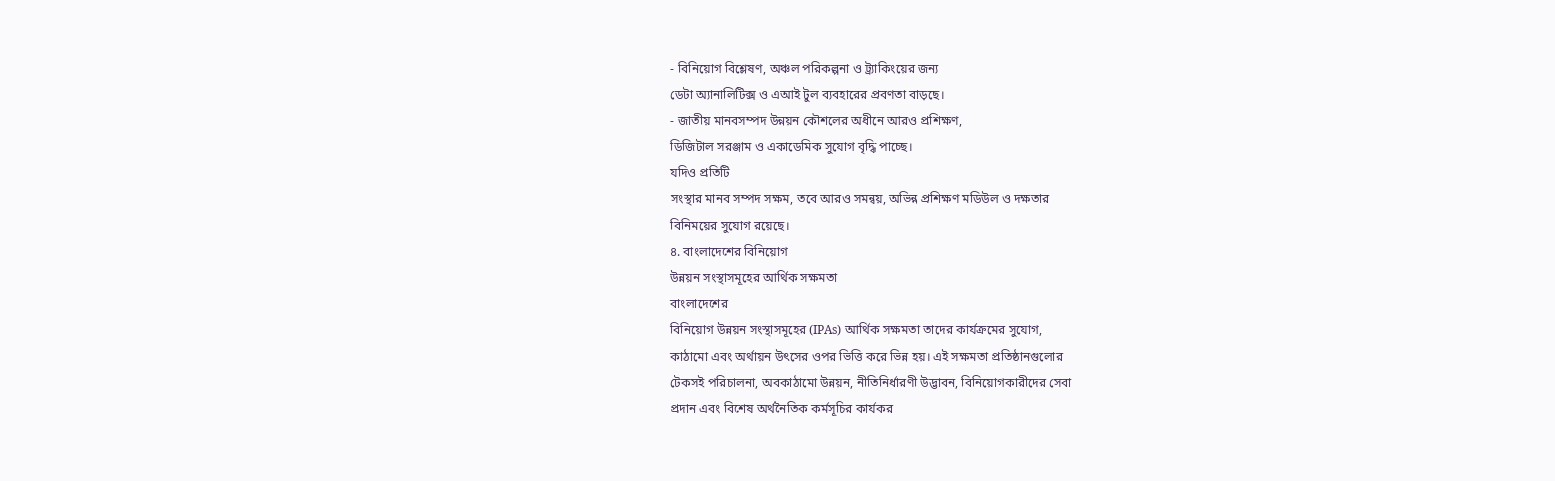- বিনিয়োগ বিশ্লেষণ, অঞ্চল পরিকল্পনা ও ট্র্যাকিংয়ের জন্য
ডেটা অ্যানালিটিক্স ও এআই টুল ব্যবহারের প্রবণতা বাড়ছে।
- জাতীয় মানবসম্পদ উন্নয়ন কৌশলের অধীনে আরও প্রশিক্ষণ,
ডিজিটাল সরঞ্জাম ও একাডেমিক সুযোগ বৃদ্ধি পাচ্ছে।
যদিও প্রতিটি
সংস্থার মানব সম্পদ সক্ষম, তবে আরও সমন্বয়, অভিন্ন প্রশিক্ষণ মডিউল ও দক্ষতার
বিনিময়ের সুযোগ রয়েছে।
৪. বাংলাদেশের বিনিয়োগ
উন্নয়ন সংস্থাসমূহের আর্থিক সক্ষমতা
বাংলাদেশের
বিনিয়োগ উন্নয়ন সংস্থাসমূহের (IPAs) আর্থিক সক্ষমতা তাদের কার্যক্রমের সুযোগ,
কাঠামো এবং অর্থায়ন উৎসের ওপর ভিত্তি করে ভিন্ন হয়। এই সক্ষমতা প্রতিষ্ঠানগুলোর
টেকসই পরিচালনা, অবকাঠামো উন্নয়ন, নীতিনির্ধারণী উদ্ভাবন, বিনিয়োগকারীদের সেবা
প্রদান এবং বিশেষ অর্থনৈতিক কর্মসূচির কার্যকর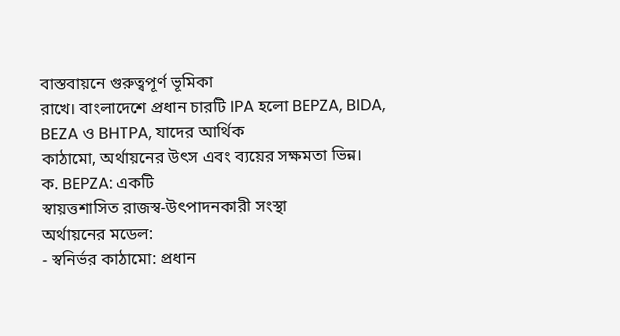বাস্তবায়নে গুরুত্বপূর্ণ ভূমিকা
রাখে। বাংলাদেশে প্রধান চারটি IPA হলো BEPZA, BIDA, BEZA ও BHTPA, যাদের আর্থিক
কাঠামো, অর্থায়নের উৎস এবং ব্যয়ের সক্ষমতা ভিন্ন।
ক. BEPZA: একটি
স্বায়ত্তশাসিত রাজস্ব-উৎপাদনকারী সংস্থা
অর্থায়নের মডেল:
- স্বনির্ভর কাঠামো: প্রধান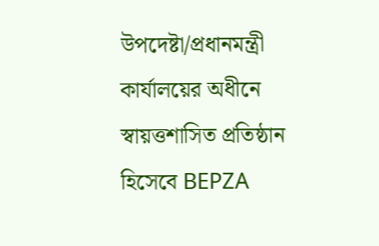উপদেষ্টা/প্রধানমন্ত্রী কার্যালয়ের অধীনে
স্বায়ত্তশাসিত প্রতিষ্ঠান হিসেবে BEPZA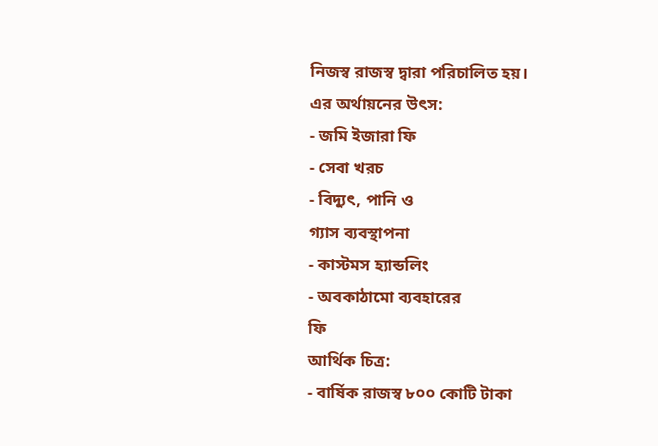নিজস্ব রাজস্ব দ্বারা পরিচালিত হয়।
এর অর্থায়নের উৎস:
- জমি ইজারা ফি
- সেবা খরচ
- বিদ্যুৎ, পানি ও
গ্যাস ব্যবস্থাপনা
- কাস্টমস হ্যান্ডলিং
- অবকাঠামো ব্যবহারের
ফি
আর্থিক চিত্র:
- বার্ষিক রাজস্ব ৮০০ কোটি টাকা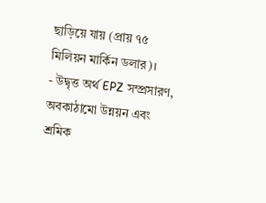ছাড়িয়ে যায় (প্রায় ৭৫
মিলিয়ন মার্কিন ডলার)।
- উদ্বৃত্ত অর্থ EPZ সম্প্রসারণ, অবকাঠামো উন্নয়ন এবং
শ্রমিক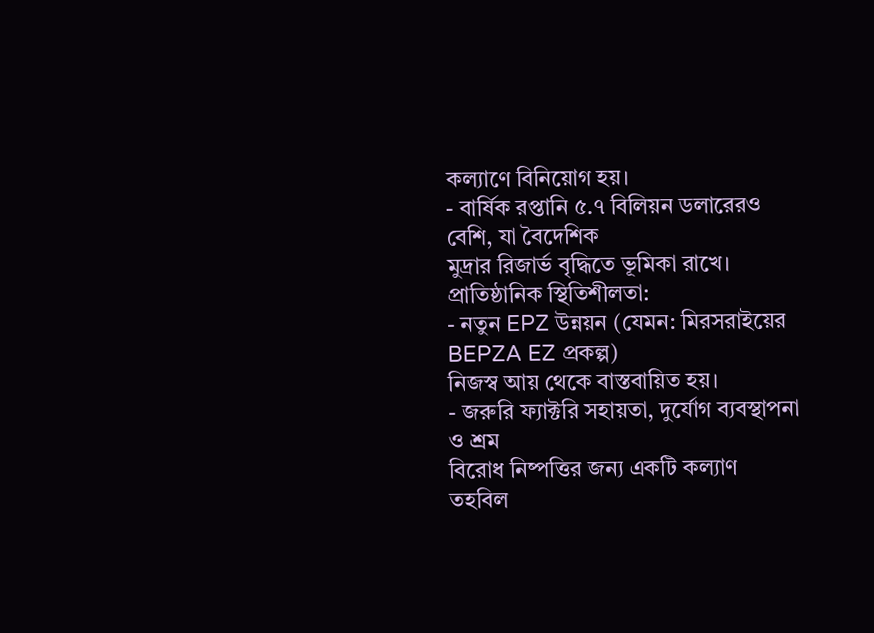কল্যাণে বিনিয়োগ হয়।
- বার্ষিক রপ্তানি ৫.৭ বিলিয়ন ডলারেরও বেশি, যা বৈদেশিক
মুদ্রার রিজার্ভ বৃদ্ধিতে ভূমিকা রাখে।
প্রাতিষ্ঠানিক স্থিতিশীলতা:
- নতুন EPZ উন্নয়ন (যেমন: মিরসরাইয়ের BEPZA EZ প্রকল্প)
নিজস্ব আয় থেকে বাস্তবায়িত হয়।
- জরুরি ফ্যাক্টরি সহায়তা, দুর্যোগ ব্যবস্থাপনা ও শ্রম
বিরোধ নিষ্পত্তির জন্য একটি কল্যাণ তহবিল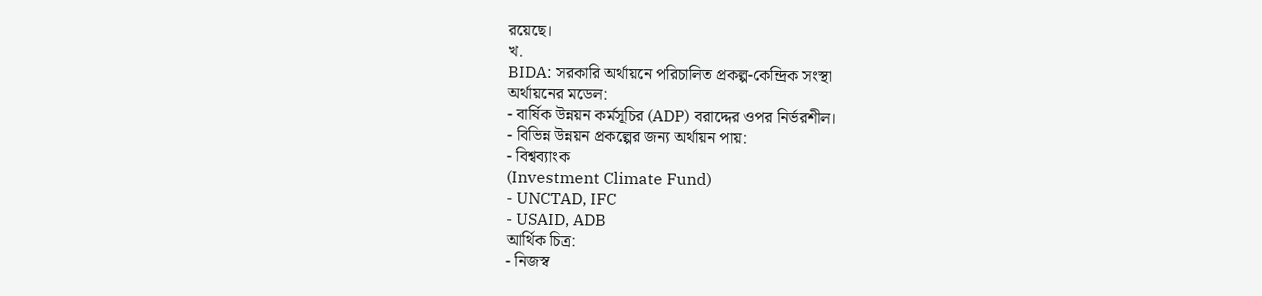রয়েছে।
খ.
BIDA: সরকারি অর্থায়নে পরিচালিত প্রকল্প-কেন্দ্রিক সংস্থা
অর্থায়নের মডেল:
- বার্ষিক উন্নয়ন কর্মসূচির (ADP) বরাদ্দের ওপর নির্ভরশীল।
- বিভিন্ন উন্নয়ন প্রকল্পের জন্য অর্থায়ন পায়:
- বিশ্বব্যাংক
(Investment Climate Fund)
- UNCTAD, IFC
- USAID, ADB
আর্থিক চিত্র:
- নিজস্ব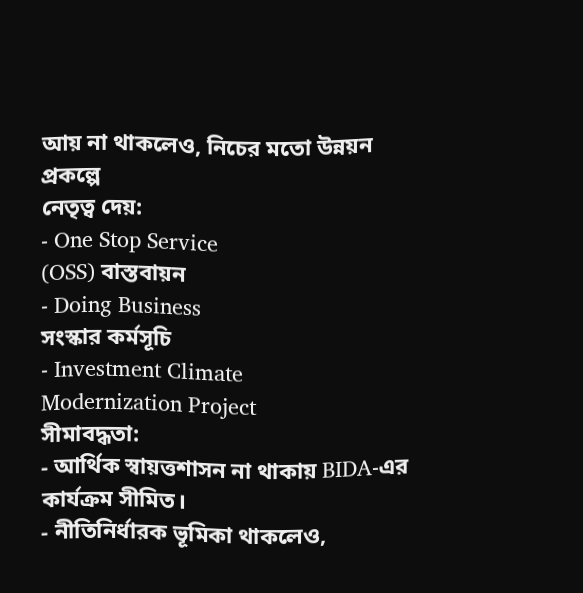আয় না থাকলেও, নিচের মতো উন্নয়ন প্রকল্পে
নেতৃত্ব দেয়:
- One Stop Service
(OSS) বাস্তবায়ন
- Doing Business
সংস্কার কর্মসূচি
- Investment Climate
Modernization Project
সীমাবদ্ধতা:
- আর্থিক স্বায়ত্তশাসন না থাকায় BIDA-এর কার্যক্রম সীমিত।
- নীতিনির্ধারক ভূমিকা থাকলেও,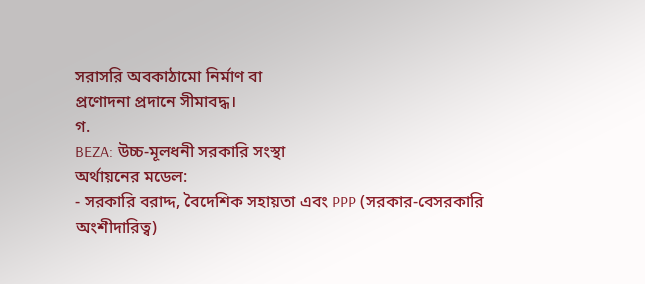সরাসরি অবকাঠামো নির্মাণ বা
প্রণোদনা প্রদানে সীমাবদ্ধ।
গ.
BEZA: উচ্চ-মূলধনী সরকারি সংস্থা
অর্থায়নের মডেল:
- সরকারি বরাদ্দ, বৈদেশিক সহায়তা এবং PPP (সরকার-বেসরকারি
অংশীদারিত্ব)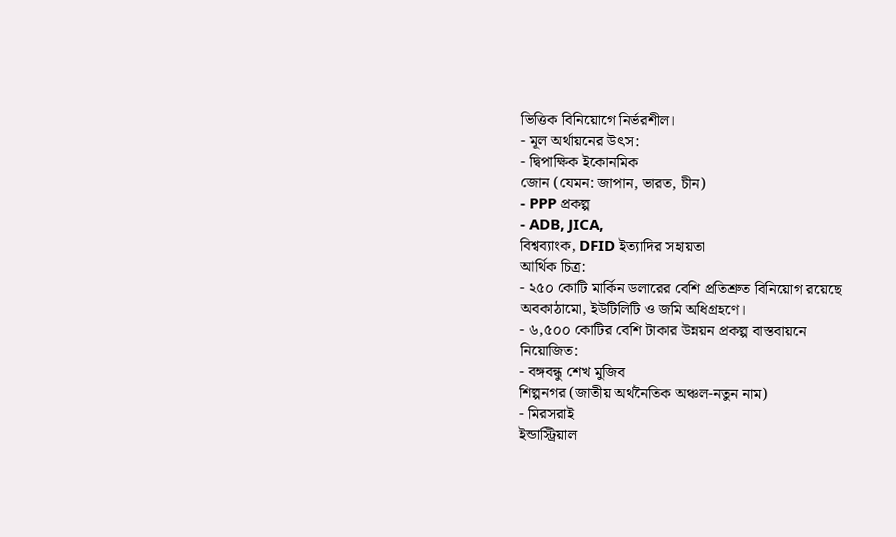ভিত্তিক বিনিয়োগে নির্ভরশীল।
- মূল অর্থায়নের উৎস:
- দ্বিপাক্ষিক ইকোনমিক
জোন (যেমন: জাপান, ভারত, চীন)
- PPP প্রকল্প
- ADB, JICA,
বিশ্বব্যাংক, DFID ইত্যাদির সহায়তা
আর্থিক চিত্র:
- ২৫০ কোটি মার্কিন ডলারের বেশি প্রতিশ্রুত বিনিয়োগ রয়েছে
অবকাঠামো, ইউটিলিটি ও জমি অধিগ্রহণে।
- ৬,৫০০ কোটির বেশি টাকার উন্নয়ন প্রকল্প বাস্তবায়নে
নিয়োজিত:
- বঙ্গবন্ধু শেখ মুজিব
শিল্পনগর (জাতীয় অর্থনৈতিক অঞ্চল-নতুন নাম)
- মিরসরাই
ইন্ডাস্ট্রিয়াল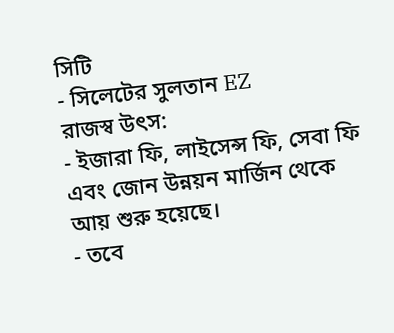সিটি
- সিলেটের সুলতান EZ
রাজস্ব উৎস:
- ইজারা ফি, লাইসেন্স ফি, সেবা ফি এবং জোন উন্নয়ন মার্জিন থেকে
আয় শুরু হয়েছে।
- তবে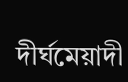দীর্ঘমেয়াদী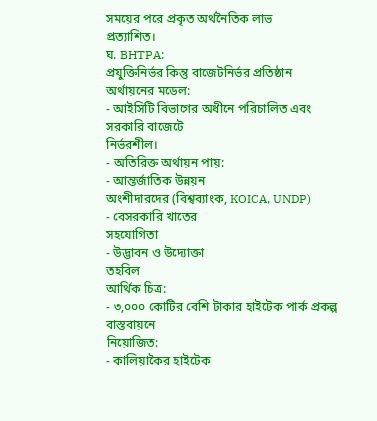সময়ের পরে প্রকৃত অর্থনৈতিক লাভ
প্রত্যাশিত।
ঘ. BHTPA:
প্রযুক্তিনির্ভর কিন্তু বাজেটনির্ভর প্রতিষ্ঠান
অর্থায়নের মডেল:
- আইসিটি বিভাগের অধীনে পরিচালিত এবং সরকারি বাজেটে
নির্ভরশীল।
- অতিরিক্ত অর্থায়ন পায়:
- আন্তর্জাতিক উন্নয়ন
অংশীদারদের (বিশ্বব্যাংক, KOICA, UNDP)
- বেসরকারি খাতের
সহযোগিতা
- উদ্ভাবন ও উদ্যোক্তা
তহবিল
আর্থিক চিত্র:
- ৩,০০০ কোটির বেশি টাকার হাইটেক পার্ক প্রকল্প বাস্তবায়নে
নিয়োজিত:
- কালিয়াকৈর হাইটেক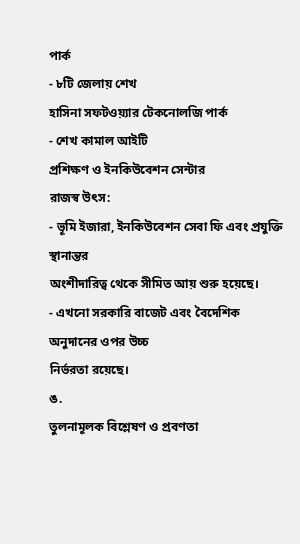পার্ক
- ৮টি জেলায় শেখ
হাসিনা সফটওয়্যার টেকনোলজি পার্ক
- শেখ কামাল আইটি
প্রশিক্ষণ ও ইনকিউবেশন সেন্টার
রাজস্ব উৎস:
- ভূমি ইজারা, ইনকিউবেশন সেবা ফি এবং প্রযুক্তি স্থানান্তর
অংশীদারিত্ব থেকে সীমিত আয় শুরু হয়েছে।
- এখনো সরকারি বাজেট এবং বৈদেশিক অনুদানের ওপর উচ্চ
নির্ভরতা রয়েছে।
ঙ.
তুলনামূলক বিশ্লেষণ ও প্রবণতা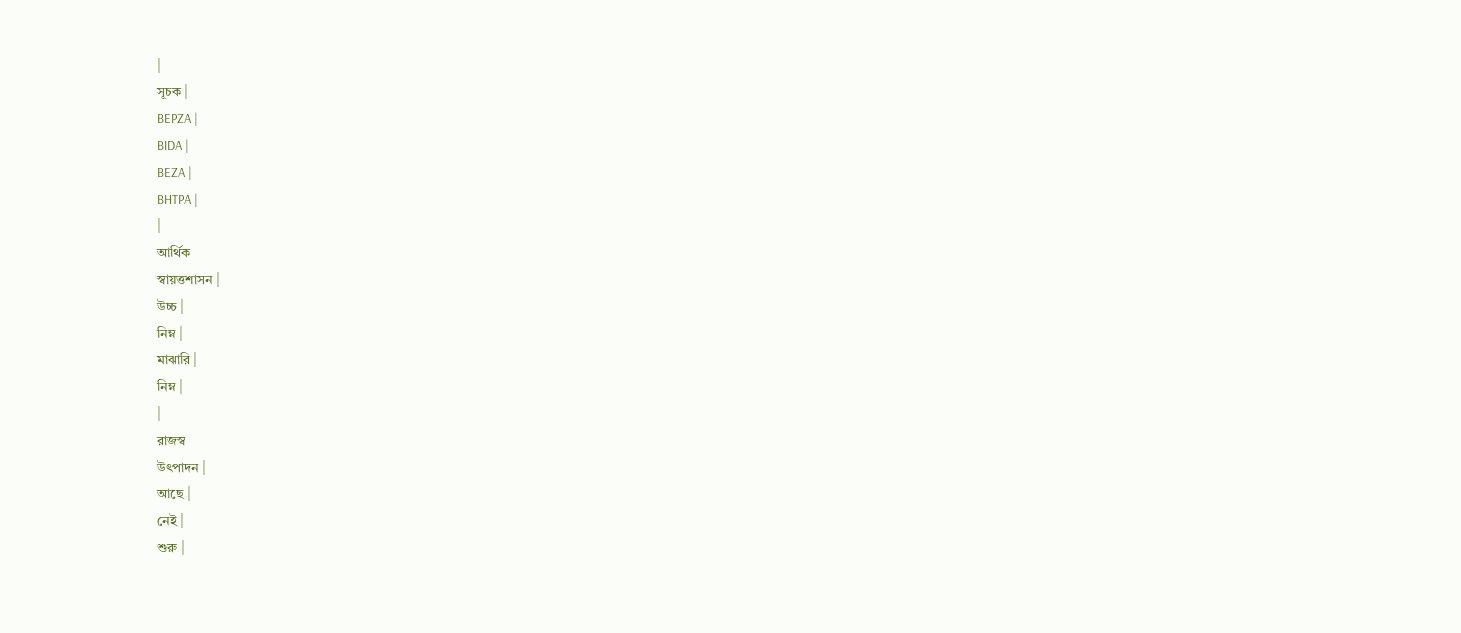|
সূচক |
BEPZA |
BIDA |
BEZA |
BHTPA |
|
আর্থিক
স্বায়ত্তশাসন |
উচ্চ |
নিম্ন |
মাঝারি |
নিম্ন |
|
রাজস্ব
উৎপাদন |
আছে |
নেই |
শুরু |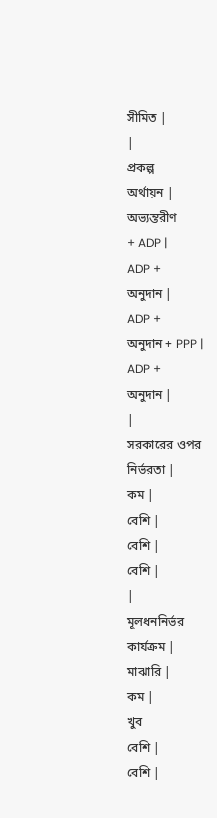সীমিত |
|
প্রকল্প
অর্থায়ন |
অভ্যন্তরীণ
+ ADP |
ADP +
অনুদান |
ADP +
অনুদান + PPP |
ADP +
অনুদান |
|
সরকারের ওপর
নির্ভরতা |
কম |
বেশি |
বেশি |
বেশি |
|
মূলধননির্ভর
কার্যক্রম |
মাঝারি |
কম |
খুব
বেশি |
বেশি |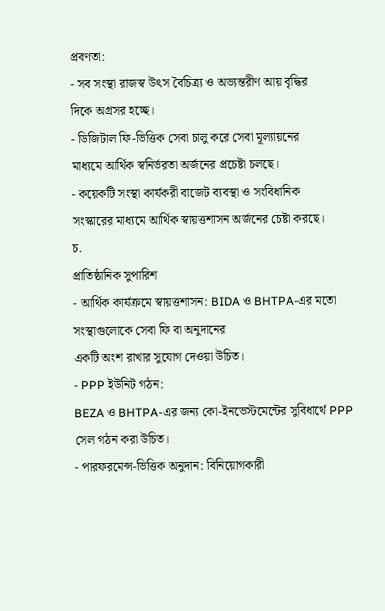প্রবণতা:
- সব সংস্থা রাজস্ব উৎস বৈচিত্র্য ও অভ্যন্তরীণ আয় বৃদ্ধির
দিকে অগ্রসর হচ্ছে।
- ডিজিটাল ফি-ভিত্তিক সেবা চালু করে সেবা মূল্যায়নের
মাধ্যমে আর্থিক স্বনির্ভরতা অর্জনের প্রচেষ্টা চলছে।
- কয়েকটি সংস্থা কার্যকরী বাজেট ব্যবস্থা ও সংবিধানিক
সংস্কারের মাধ্যমে আর্থিক স্বায়ত্তশাসন অর্জনের চেষ্টা করছে।
চ.
প্রাতিষ্ঠানিক সুপারিশ
- আর্থিক কার্যক্রমে স্বায়ত্তশাসন: BIDA ও BHTPA-এর মতো সংস্থাগুলোকে সেবা ফি বা অনুদানের
একটি অংশ রাখার সুযোগ দেওয়া উচিত।
- PPP ইউনিট গঠন:
BEZA ও BHTPA-এর জন্য কো-ইনভেস্টমেন্টের সুবিধার্থে PPP সেল গঠন করা উচিত।
- পারফরমেন্স-ভিত্তিক অনুদান: বিনিয়োগকারী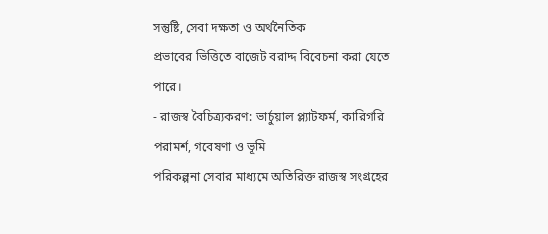সন্তুষ্টি, সেবা দক্ষতা ও অর্থনৈতিক
প্রভাবের ভিত্তিতে বাজেট বরাদ্দ বিবেচনা করা যেতে পারে।
- রাজস্ব বৈচিত্র্যকরণ: ভার্চুয়াল প্ল্যাটফর্ম, কারিগরি পরামর্শ, গবেষণা ও ভূমি
পরিকল্পনা সেবার মাধ্যমে অতিরিক্ত রাজস্ব সংগ্রহের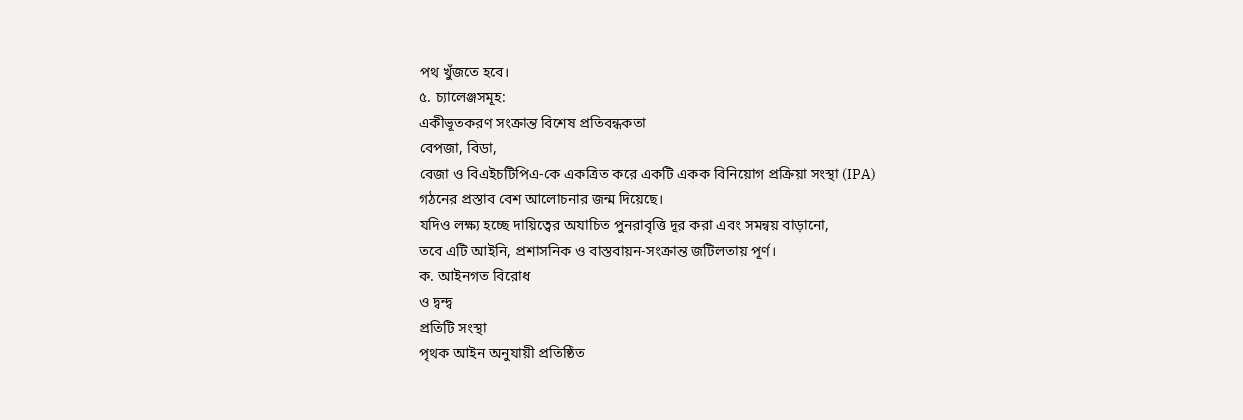পথ খুঁজতে হবে।
৫. চ্যালেঞ্জসমূহ:
একীভূতকরণ সংক্রান্ত বিশেষ প্রতিবন্ধকতা
বেপজা, বিডা,
বেজা ও বিএইচটিপিএ-কে একত্রিত করে একটি একক বিনিয়োগ প্রক্রিয়া সংস্থা (IPA)
গঠনের প্রস্তাব বেশ আলোচনার জন্ম দিয়েছে।
যদিও লক্ষ্য হচ্ছে দায়িত্বের অযাচিত পুনরাবৃত্তি দূর করা এবং সমন্বয় বাড়ানো,
তবে এটি আইনি, প্রশাসনিক ও বাস্তবায়ন-সংক্রান্ত জটিলতায় পূর্ণ।
ক. আইনগত বিরোধ
ও দ্বন্দ্ব
প্রতিটি সংস্থা
পৃথক আইন অনুযায়ী প্রতিষ্ঠিত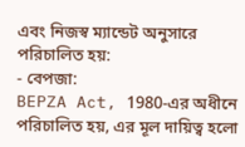এবং নিজস্ব ম্যান্ডেট অনুসারে পরিচালিত হয়:
- বেপজা:
BEPZA Act, 1980-এর অধীনে পরিচালিত হয়, এর মূল দায়িত্ব হলো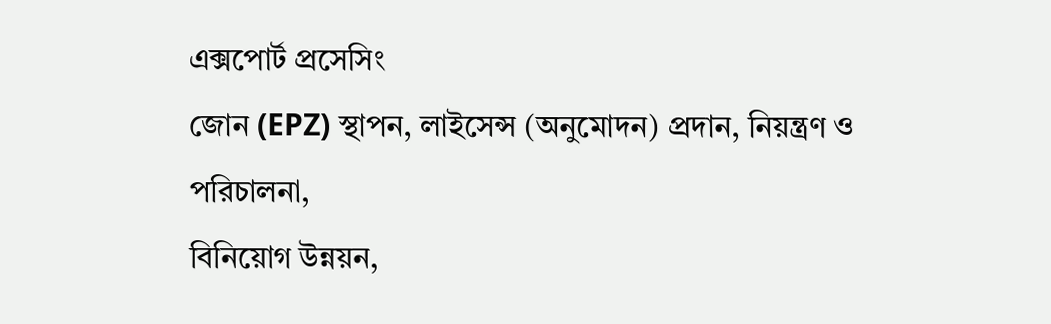এক্সপোর্ট প্রসেসিং
জোন (EPZ) স্থাপন, লাইসেন্স (অনুমোদন) প্রদান, নিয়ন্ত্রণ ও পরিচালনা,
বিনিয়োগ উন্নয়ন,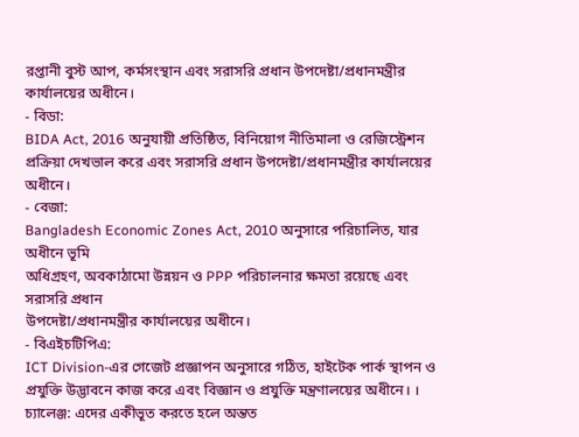রপ্তানী বুস্ট আপ, কর্মসংস্থান এবং সরাসরি প্রধান উপদেষ্টা/প্রধানমন্ত্রীর
কার্যালয়ের অধীনে।
- বিডা:
BIDA Act, 2016 অনুযায়ী প্রতিষ্ঠিত, বিনিয়োগ নীতিমালা ও রেজিস্ট্রেশন
প্রক্রিয়া দেখভাল করে এবং সরাসরি প্রধান উপদেষ্টা/প্রধানমন্ত্রীর কার্যালয়ের
অধীনে।
- বেজা:
Bangladesh Economic Zones Act, 2010 অনুসারে পরিচালিত, যার অধীনে ভূমি
অধিগ্রহণ, অবকাঠামো উন্নয়ন ও PPP পরিচালনার ক্ষমতা রয়েছে এবং সরাসরি প্রধান
উপদেষ্টা/প্রধানমন্ত্রীর কার্যালয়ের অধীনে।
- বিএইচটিপিএ:
ICT Division-এর গেজেট প্রজ্ঞাপন অনুসারে গঠিত, হাইটেক পার্ক স্থাপন ও
প্রযুক্তি উদ্ভাবনে কাজ করে এবং বিজ্ঞান ও প্রযুক্তি মন্ত্রণালয়ের অধীনে। ।
চ্যালেঞ্জ: এদের একীভূত করতে হলে অন্তত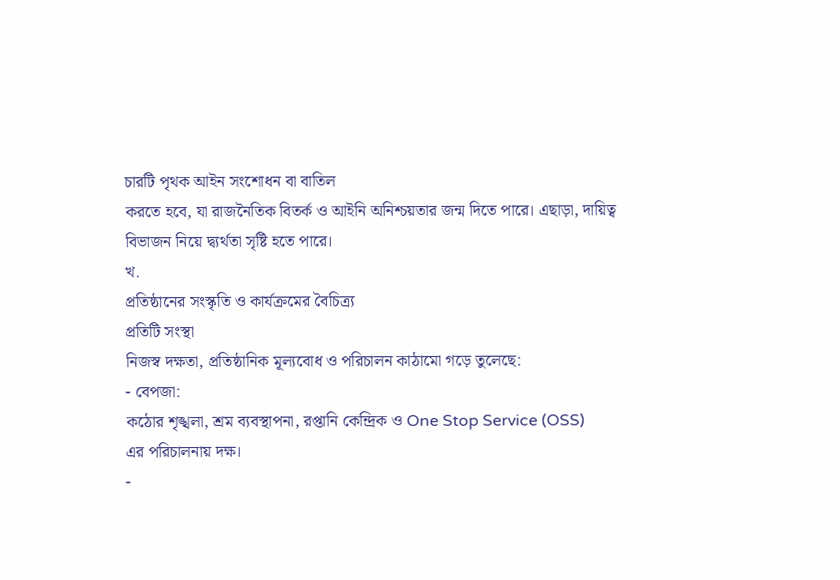চারটি পৃথক আইন সংশোধন বা বাতিল
করতে হবে, যা রাজনৈতিক বিতর্ক ও আইনি অনিশ্চয়তার জন্ম দিতে পারে। এছাড়া, দায়িত্ব
বিভাজন নিয়ে দ্ব্যর্থতা সৃষ্টি হতে পারে।
খ.
প্রতিষ্ঠানের সংস্কৃতি ও কার্যক্রমের বৈচিত্র্য
প্রতিটি সংস্থা
নিজস্ব দক্ষতা, প্রতিষ্ঠানিক মূল্যবোধ ও পরিচালন কাঠামো গড়ে তুলেছে:
- বেপজা:
কঠোর শৃঙ্খলা, শ্রম ব্যবস্থাপনা, রপ্তানি কেন্দ্রিক ও One Stop Service (OSS)
এর পরিচালনায় দক্ষ।
-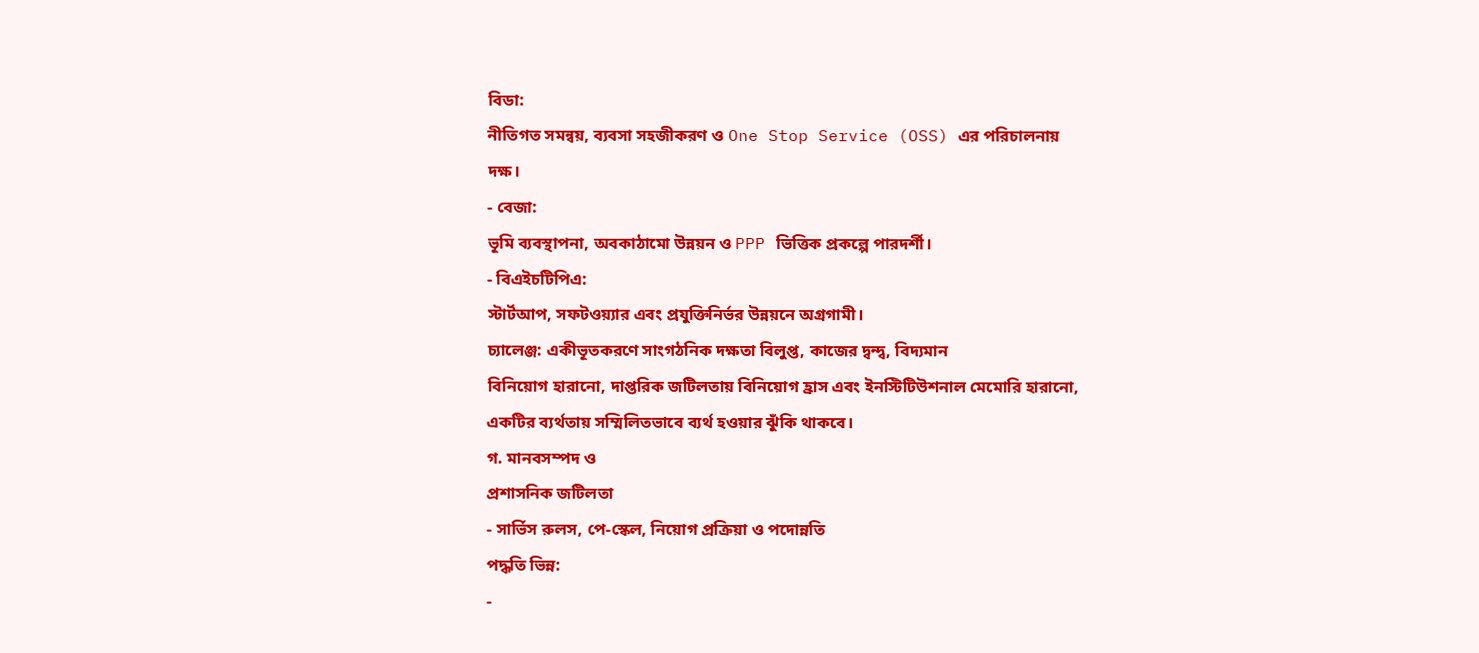বিডা:
নীতিগত সমন্বয়, ব্যবসা সহজীকরণ ও One Stop Service (OSS) এর পরিচালনায়
দক্ষ।
- বেজা:
ভূমি ব্যবস্থাপনা, অবকাঠামো উন্নয়ন ও PPP ভিত্তিক প্রকল্পে পারদর্শী।
- বিএইচটিপিএ:
স্টার্টআপ, সফটওয়্যার এবং প্রযুক্তিনির্ভর উন্নয়নে অগ্রগামী।
চ্যালেঞ্জ: একীভূতকরণে সাংগঠনিক দক্ষতা বিলুপ্ত, কাজের দ্বন্দ্ব, বিদ্যমান
বিনিয়োগ হারানো, দাপ্তরিক জটিলতায় বিনিয়োগ হ্রাস এবং ইনস্টিটিউশনাল মেমোরি হারানো,
একটির ব্যর্থতায় সম্মিলিতভাবে ব্যর্থ হওয়ার ঝুঁকি থাকবে।
গ. মানবসম্পদ ও
প্রশাসনিক জটিলতা
- সার্ভিস রুলস, পে-স্কেল, নিয়োগ প্রক্রিয়া ও পদোন্নতি
পদ্ধতি ভিন্ন:
-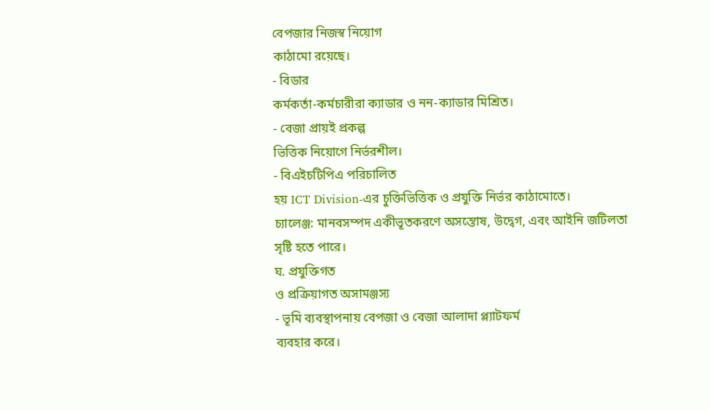বেপজার নিজস্ব নিয়োগ
কাঠামো রয়েছে।
- বিডার
কর্মকর্তা-কর্মচারীরা ক্যাডার ও নন-ক্যাডার মিশ্রিত।
- বেজা প্রায়ই প্রকল্প
ভিত্তিক নিয়োগে নির্ভরশীল।
- বিএইচটিপিএ পরিচালিত
হয় ICT Division-এর চুক্তিভিত্তিক ও প্রযুক্তি নির্ভর কাঠামোতে।
চ্যালেঞ্জ: মানবসম্পদ একীভূতকরণে অসন্তোষ, উদ্বেগ, এবং আইনি জটিলতা
সৃষ্টি হতে পারে।
ঘ. প্রযুক্তিগত
ও প্রক্রিয়াগত অসামঞ্জস্য
- ভূমি ব্যবস্থাপনায় বেপজা ও বেজা আলাদা প্ল্যাটফর্ম
ব্যবহার করে।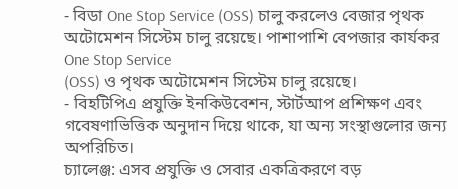- বিডা One Stop Service (OSS) চালু করলেও বেজার পৃথক
অটোমেশন সিস্টেম চালু রয়েছে। পাশাপাশি বেপজার কার্যকর One Stop Service
(OSS) ও পৃথক অটোমেশন সিস্টেম চালু রয়েছে।
- বিহটিপিএ প্রযুক্তি ইনকিউবেশন, স্টার্টআপ প্রশিক্ষণ এবং
গবেষণাভিত্তিক অনুদান দিয়ে থাকে, যা অন্য সংস্থাগুলোর জন্য অপরিচিত।
চ্যালেঞ্জ: এসব প্রযুক্তি ও সেবার একত্রিকরণে বড়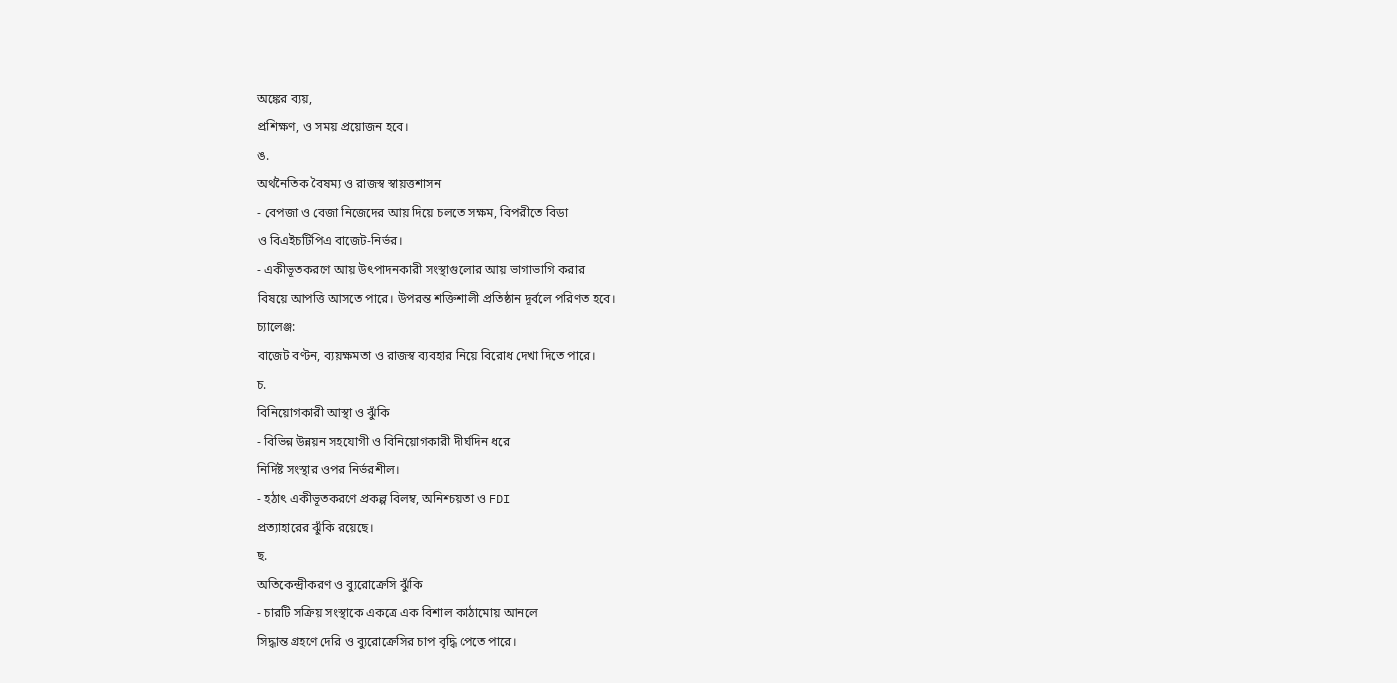অঙ্কের ব্যয়,
প্রশিক্ষণ, ও সময় প্রয়োজন হবে।
ঙ.
অর্থনৈতিক বৈষম্য ও রাজস্ব স্বায়ত্তশাসন
- বেপজা ও বেজা নিজেদের আয় দিয়ে চলতে সক্ষম, বিপরীতে বিডা
ও বিএইচটিপিএ বাজেট-নির্ভর।
- একীভূতকরণে আয় উৎপাদনকারী সংস্থাগুলোর আয় ভাগাভাগি করার
বিষয়ে আপত্তি আসতে পারে। উপরন্ত শক্তিশালী প্রতিষ্ঠান দূর্বলে পরিণত হবে।
চ্যালেঞ্জ:
বাজেট বণ্টন, ব্যয়ক্ষমতা ও রাজস্ব ব্যবহার নিয়ে বিরোধ দেখা দিতে পারে।
চ.
বিনিয়োগকারী আস্থা ও ঝুঁকি
- বিভিন্ন উন্নয়ন সহযোগী ও বিনিয়োগকারী দীর্ঘদিন ধরে
নির্দিষ্ট সংস্থার ওপর নির্ভরশীল।
- হঠাৎ একীভূতকরণে প্রকল্প বিলম্ব, অনিশ্চয়তা ও FDI
প্রত্যাহারের ঝুঁকি রয়েছে।
ছ.
অতিকেন্দ্রীকরণ ও ব্যুরোক্রেসি ঝুঁকি
- চারটি সক্রিয় সংস্থাকে একত্রে এক বিশাল কাঠামোয় আনলে
সিদ্ধান্ত গ্রহণে দেরি ও ব্যুরোক্রেসির চাপ বৃদ্ধি পেতে পারে।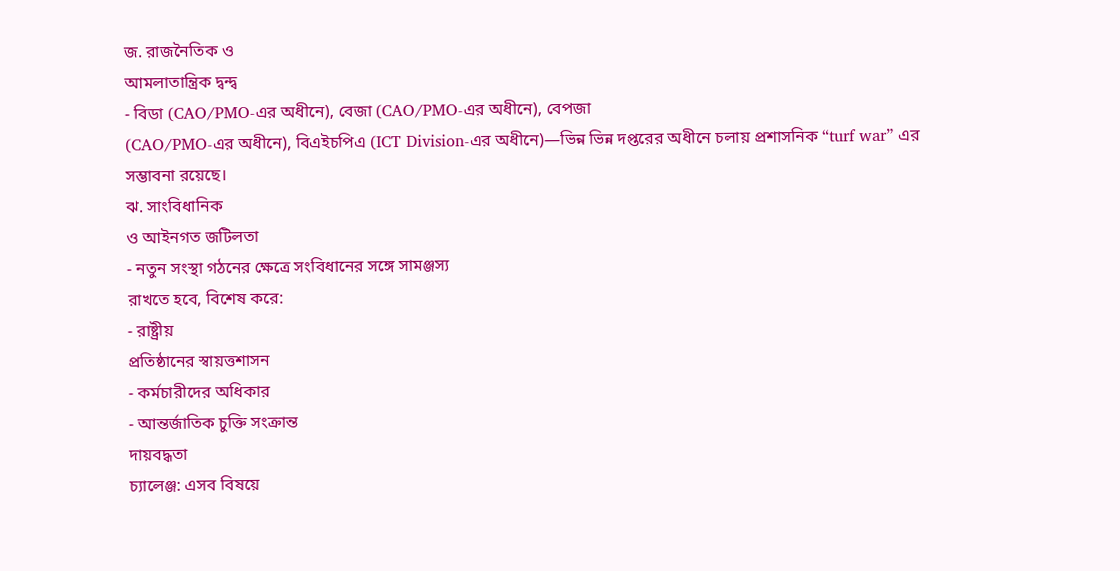জ. রাজনৈতিক ও
আমলাতান্ত্রিক দ্বন্দ্ব
- বিডা (CAO/PMO-এর অধীনে), বেজা (CAO/PMO-এর অধীনে), বেপজা
(CAO/PMO-এর অধীনে), বিএইচপিএ (ICT Division-এর অধীনে)—ভিন্ন ভিন্ন দপ্তরের অধীনে চলায় প্রশাসনিক “turf war” এর
সম্ভাবনা রয়েছে।
ঝ. সাংবিধানিক
ও আইনগত জটিলতা
- নতুন সংস্থা গঠনের ক্ষেত্রে সংবিধানের সঙ্গে সামঞ্জস্য
রাখতে হবে, বিশেষ করে:
- রাষ্ট্রীয়
প্রতিষ্ঠানের স্বায়ত্তশাসন
- কর্মচারীদের অধিকার
- আন্তর্জাতিক চুক্তি সংক্রান্ত
দায়বদ্ধতা
চ্যালেঞ্জ: এসব বিষয়ে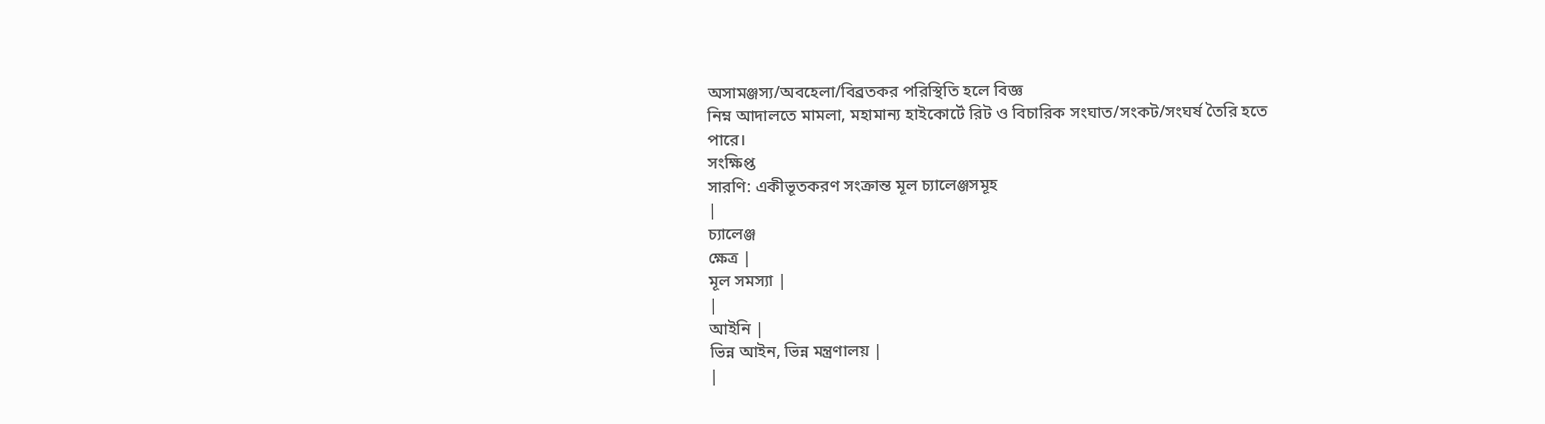অসামঞ্জস্য/অবহেলা/বিব্রতকর পরিস্থিতি হলে বিজ্ঞ
নিম্ন আদালতে মামলা, মহামান্য হাইকোর্টে রিট ও বিচারিক সংঘাত/সংকট/সংঘর্ষ তৈরি হতে
পারে।
সংক্ষিপ্ত
সারণি: একীভূতকরণ সংক্রান্ত মূল চ্যালেঞ্জসমূহ
|
চ্যালেঞ্জ
ক্ষেত্র |
মূল সমস্যা |
|
আইনি |
ভিন্ন আইন, ভিন্ন মন্ত্রণালয় |
|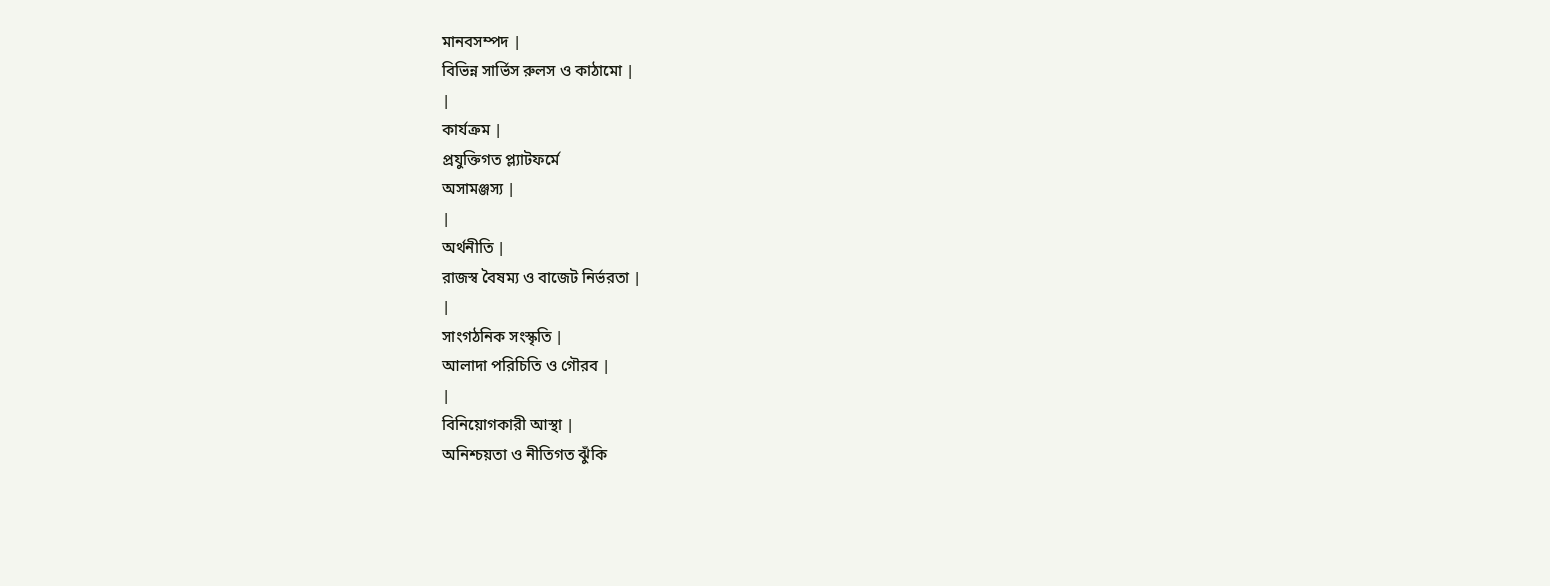মানবসম্পদ |
বিভিন্ন সার্ভিস রুলস ও কাঠামো |
|
কার্যক্রম |
প্রযুক্তিগত প্ল্যাটফর্মে
অসামঞ্জস্য |
|
অর্থনীতি |
রাজস্ব বৈষম্য ও বাজেট নির্ভরতা |
|
সাংগঠনিক সংস্কৃতি |
আলাদা পরিচিতি ও গৌরব |
|
বিনিয়োগকারী আস্থা |
অনিশ্চয়তা ও নীতিগত ঝুঁকি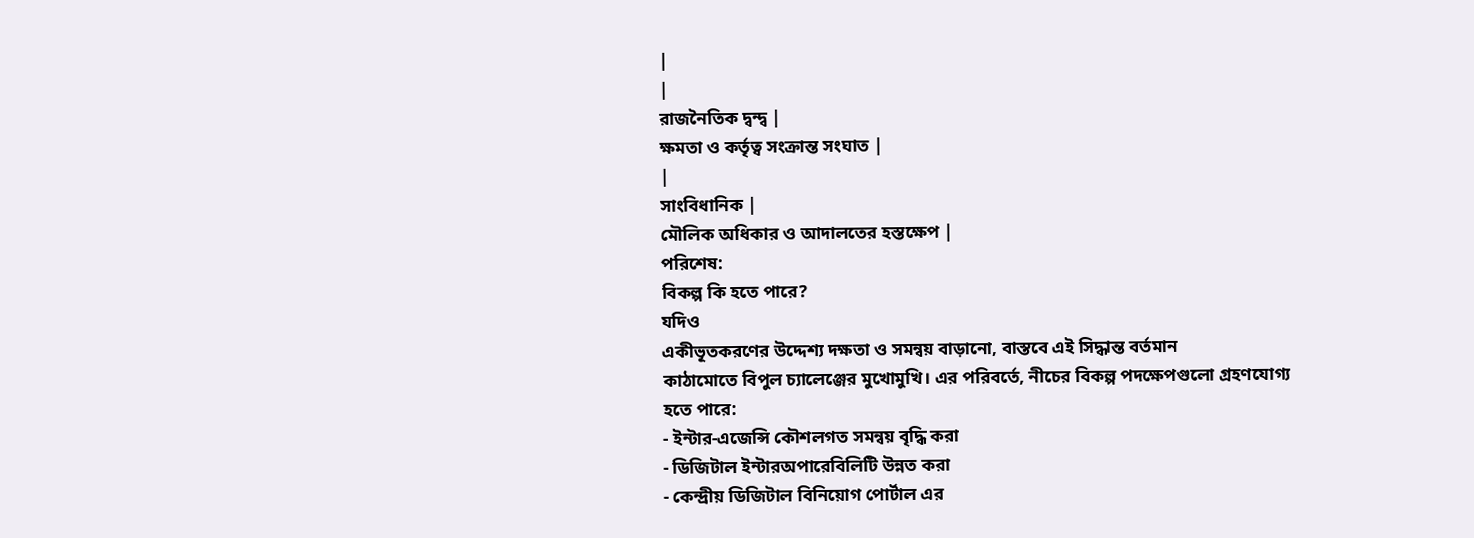|
|
রাজনৈতিক দ্বন্দ্ব |
ক্ষমতা ও কর্তৃত্ব সংক্রান্ত সংঘাত |
|
সাংবিধানিক |
মৌলিক অধিকার ও আদালতের হস্তক্ষেপ |
পরিশেষ:
বিকল্প কি হতে পারে?
যদিও
একীভূতকরণের উদ্দেশ্য দক্ষতা ও সমন্বয় বাড়ানো, বাস্তবে এই সিদ্ধান্ত বর্তমান
কাঠামোতে বিপুল চ্যালেঞ্জের মুখোমুখি। এর পরিবর্তে, নীচের বিকল্প পদক্ষেপগুলো গ্রহণযোগ্য
হতে পারে:
- ইন্টার-এজেন্সি কৌশলগত সমন্বয় বৃদ্ধি করা
- ডিজিটাল ইন্টারঅপারেবিলিটি উন্নত করা
- কেন্দ্রীয় ডিজিটাল বিনিয়োগ পোর্টাল এর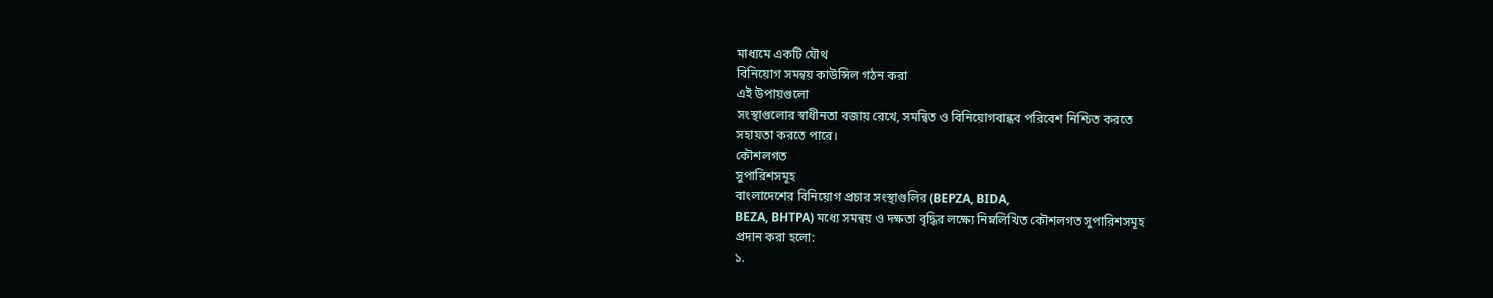মাধ্যমে একটি যৌথ
বিনিয়োগ সমন্বয় কাউন্সিল গঠন করা
এই উপায়গুলো
সংস্থাগুলোর স্বাধীনতা বজায় রেখে, সমন্বিত ও বিনিয়োগবান্ধব পরিবেশ নিশ্চিত করতে
সহায়তা করতে পারে।
কৌশলগত
সুপারিশসমূহ
বাংলাদেশের বিনিয়োগ প্রচার সংস্থাগুলির (BEPZA, BIDA,
BEZA, BHTPA) মধ্যে সমন্বয় ও দক্ষতা বৃদ্ধির লক্ষ্যে নিম্নলিখিত কৌশলগত সুপারিশসমূহ
প্রদান করা হলো:
১.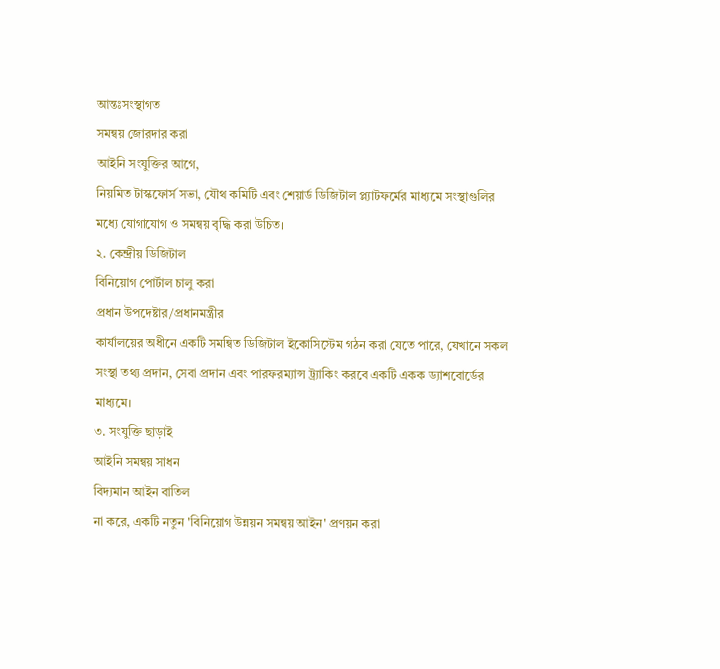আন্তঃসংস্থাগত
সমন্বয় জোরদার করা
আইনি সংযুক্তির আগে,
নিয়মিত টাস্কফোর্স সভা, যৌথ কমিটি এবং শেয়ার্ড ডিজিটাল প্ল্যাটফর্মের মাধ্যমে সংস্থাগুলির
মধ্যে যোগাযোগ ও সমন্বয় বৃদ্ধি করা উচিত।
২. কেন্দ্রীয় ডিজিটাল
বিনিয়োগ পোর্টাল চালু করা
প্রধান উপদেষ্টার/প্রধানমন্ত্রীর
কার্যালয়ের অধীনে একটি সমন্বিত ডিজিটাল ইকোসিস্টেম গঠন করা যেতে পারে, যেখানে সকল
সংস্থা তথ্য প্রদান, সেবা প্রদান এবং পারফরম্যান্স ট্র্যাকিং করবে একটি একক ড্যাশবোর্ডের
মাধ্যমে।
৩. সংযুক্তি ছাড়াই
আইনি সমন্বয় সাধন
বিদ্যমান আইন বাতিল
না করে, একটি নতুন 'বিনিয়োগ উন্নয়ন সমন্বয় আইন' প্রণয়ন করা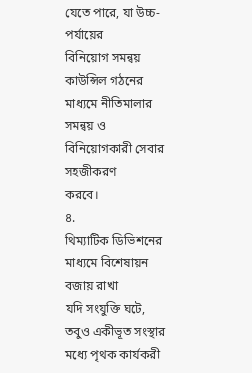যেতে পারে, যা উচ্চ-পর্যায়ের
বিনিয়োগ সমন্বয় কাউন্সিল গঠনের মাধ্যমে নীতিমালার সমন্বয় ও বিনিয়োগকারী সেবার সহজীকরণ
করবে।
৪.
থিম্যাটিক ডিভিশনের মাধ্যমে বিশেষায়ন বজায় রাখা
যদি সংযুক্তি ঘটে,
তবুও একীভূত সংস্থার মধ্যে পৃথক কার্যকরী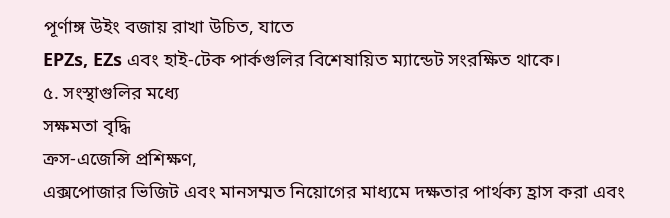পূর্ণাঙ্গ উইং বজায় রাখা উচিত, যাতে
EPZs, EZs এবং হাই-টেক পার্কগুলির বিশেষায়িত ম্যান্ডেট সংরক্ষিত থাকে।
৫. সংস্থাগুলির মধ্যে
সক্ষমতা বৃদ্ধি
ক্রস-এজেন্সি প্রশিক্ষণ,
এক্সপোজার ভিজিট এবং মানসম্মত নিয়োগের মাধ্যমে দক্ষতার পার্থক্য হ্রাস করা এবং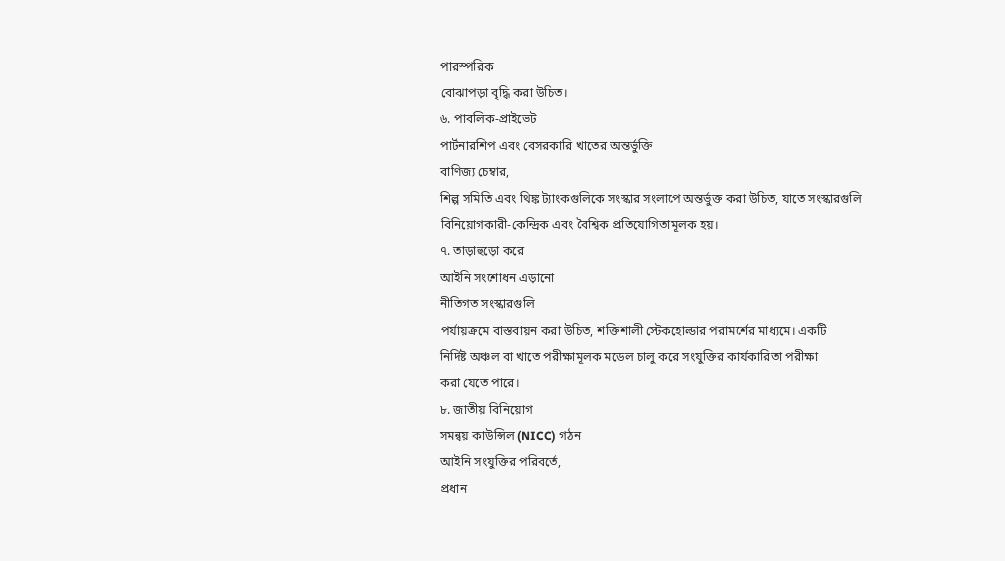পারস্পরিক
বোঝাপড়া বৃদ্ধি করা উচিত।
৬. পাবলিক-প্রাইভেট
পার্টনারশিপ এবং বেসরকারি খাতের অন্তর্ভুক্তি
বাণিজ্য চেম্বার,
শিল্প সমিতি এবং থিঙ্ক ট্যাংকগুলিকে সংস্কার সংলাপে অন্তর্ভুক্ত করা উচিত, যাতে সংস্কারগুলি
বিনিয়োগকারী-কেন্দ্রিক এবং বৈশ্বিক প্রতিযোগিতামূলক হয়।
৭. তাড়াহুড়ো করে
আইনি সংশোধন এড়ানো
নীতিগত সংস্কারগুলি
পর্যায়ক্রমে বাস্তবায়ন করা উচিত, শক্তিশালী স্টেকহোল্ডার পরামর্শের মাধ্যমে। একটি
নির্দিষ্ট অঞ্চল বা খাতে পরীক্ষামূলক মডেল চালু করে সংযুক্তির কার্যকারিতা পরীক্ষা
করা যেতে পারে।
৮. জাতীয় বিনিয়োগ
সমন্বয় কাউন্সিল (NICC) গঠন
আইনি সংযুক্তির পরিবর্তে,
প্রধান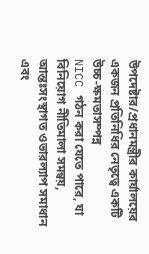উপদেষ্টার/প্রধানমন্ত্রীর কার্যালয়ের একজন প্রতিনিধির নেতৃত্বে একটি উচ্চ-ক্ষমতাসম্পন্ন
NICC গঠন করা যেতে পারে, যা বিনিয়োগ নীতিমালা সমন্বয়, আন্তঃসংস্থাগত ওভারল্যাপ সমাধান
এবং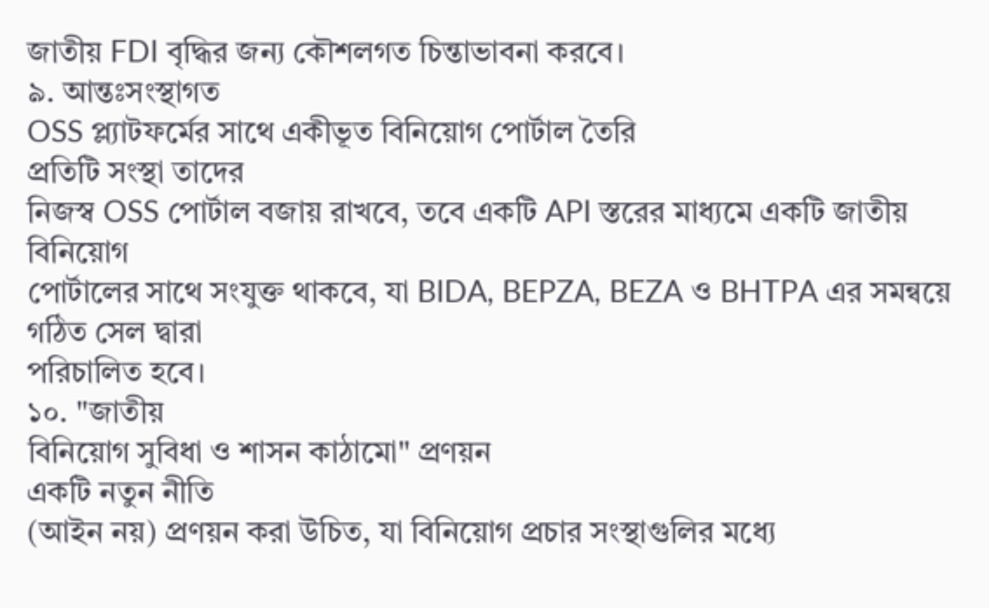জাতীয় FDI বৃদ্ধির জন্য কৌশলগত চিন্তাভাবনা করবে।
৯. আন্তঃসংস্থাগত
OSS প্ল্যাটফর্মের সাথে একীভূত বিনিয়োগ পোর্টাল তৈরি
প্রতিটি সংস্থা তাদের
নিজস্ব OSS পোর্টাল বজায় রাখবে, তবে একটি API স্তরের মাধ্যমে একটি জাতীয় বিনিয়োগ
পোর্টালের সাথে সংযুক্ত থাকবে, যা BIDA, BEPZA, BEZA ও BHTPA এর সমন্বয়ে গঠিত সেল দ্বারা
পরিচালিত হবে।
১০. "জাতীয়
বিনিয়োগ সুবিধা ও শাসন কাঠামো" প্রণয়ন
একটি নতুন নীতি
(আইন নয়) প্রণয়ন করা উচিত, যা বিনিয়োগ প্রচার সংস্থাগুলির মধ্যে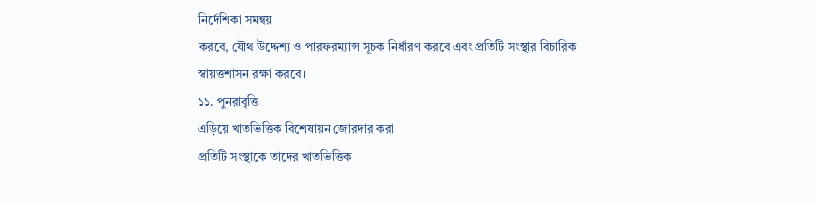নির্দেশিকা সমন্বয়
করবে, যৌথ উদ্দেশ্য ও পারফরম্যান্স সূচক নির্ধারণ করবে এবং প্রতিটি সংস্থার বিচারিক
স্বায়ত্তশাসন রক্ষা করবে।
১১. পুনরাবৃত্তি
এড়িয়ে খাতভিত্তিক বিশেষায়ন জোরদার করা
প্রতিটি সংস্থাকে তাদের খাতভিত্তিক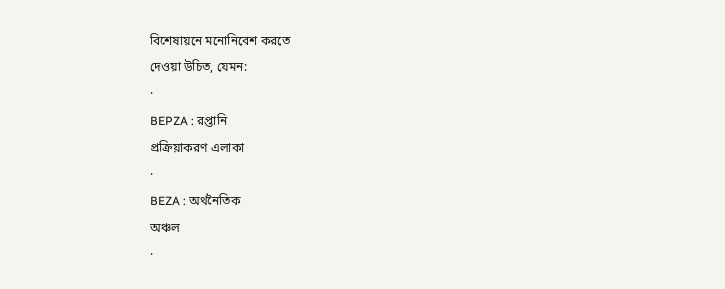বিশেষায়নে মনোনিবেশ করতে
দেওয়া উচিত, যেমন:
·
BEPZA : রপ্তানি
প্রক্রিয়াকরণ এলাকা
·
BEZA : অর্থনৈতিক
অঞ্চল
·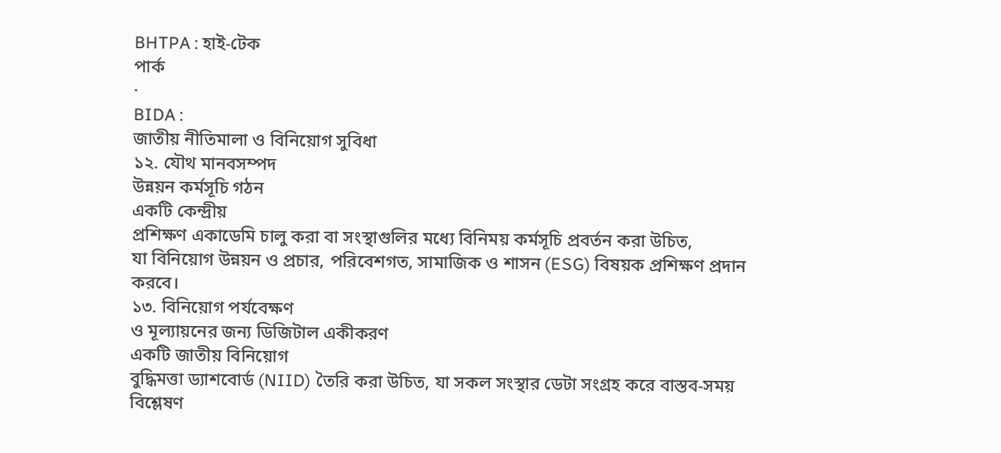BHTPA : হাই-টেক
পার্ক
·
BIDA :
জাতীয় নীতিমালা ও বিনিয়োগ সুবিধা
১২. যৌথ মানবসম্পদ
উন্নয়ন কর্মসূচি গঠন
একটি কেন্দ্রীয়
প্রশিক্ষণ একাডেমি চালু করা বা সংস্থাগুলির মধ্যে বিনিময় কর্মসূচি প্রবর্তন করা উচিত,
যা বিনিয়োগ উন্নয়ন ও প্রচার, পরিবেশগত, সামাজিক ও শাসন (ESG) বিষয়ক প্রশিক্ষণ প্রদান
করবে।
১৩. বিনিয়োগ পর্যবেক্ষণ
ও মূল্যায়নের জন্য ডিজিটাল একীকরণ
একটি জাতীয় বিনিয়োগ
বুদ্ধিমত্তা ড্যাশবোর্ড (NIID) তৈরি করা উচিত, যা সকল সংস্থার ডেটা সংগ্রহ করে বাস্তব-সময়
বিশ্লেষণ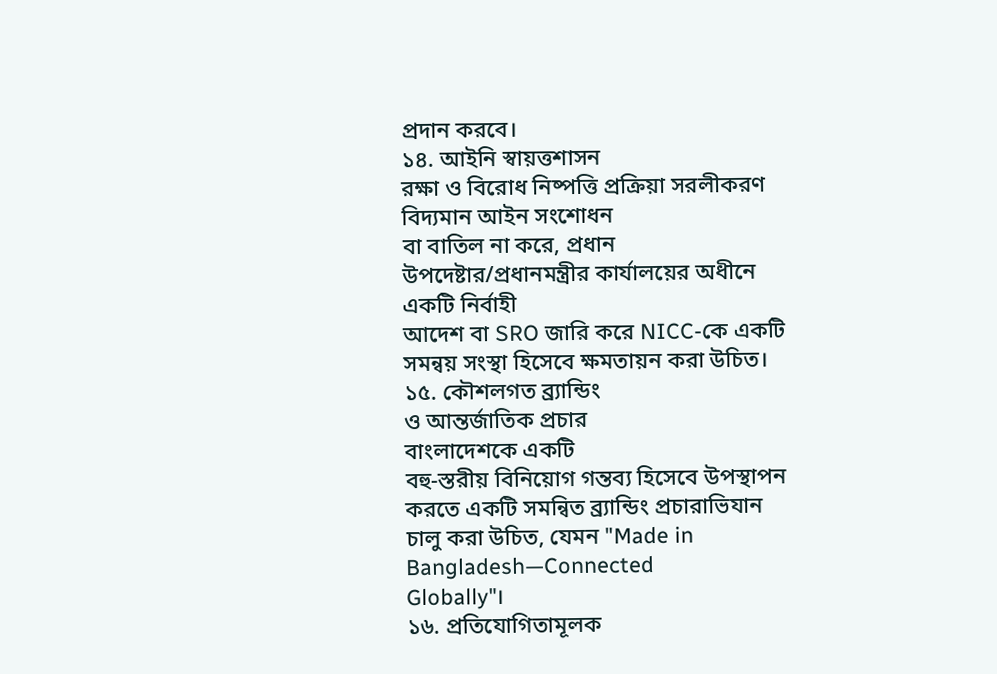প্রদান করবে।
১৪. আইনি স্বায়ত্তশাসন
রক্ষা ও বিরোধ নিষ্পত্তি প্রক্রিয়া সরলীকরণ
বিদ্যমান আইন সংশোধন
বা বাতিল না করে, প্রধান উপদেষ্টার/প্রধানমন্ত্রীর কার্যালয়ের অধীনে একটি নির্বাহী
আদেশ বা SRO জারি করে NICC-কে একটি সমন্বয় সংস্থা হিসেবে ক্ষমতায়ন করা উচিত।
১৫. কৌশলগত ব্র্যান্ডিং
ও আন্তর্জাতিক প্রচার
বাংলাদেশকে একটি
বহু-স্তরীয় বিনিয়োগ গন্তব্য হিসেবে উপস্থাপন করতে একটি সমন্বিত ব্র্যান্ডিং প্রচারাভিযান
চালু করা উচিত, যেমন "Made in Bangladesh—Connected
Globally"।
১৬. প্রতিযোগিতামূলক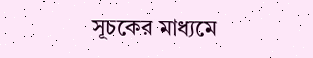সূচকের মাধ্যমে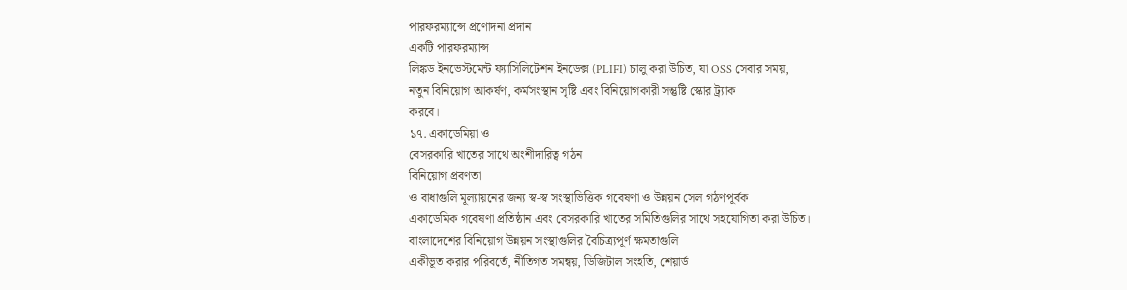পারফরম্যান্সে প্রণোদনা প্রদান
একটি পারফরম্যান্স
লিঙ্কড ইনভেস্টমেন্ট ফ্যাসিলিটেশন ইনডেক্স (PLIFI) চালু করা উচিত, যা OSS সেবার সময়,
নতুন বিনিয়োগ আকর্ষণ, কর্মসংস্থান সৃষ্টি এবং বিনিয়োগকারী সন্তুষ্টি স্কোর ট্র্যাক
করবে।
১৭. একাডেমিয়া ও
বেসরকারি খাতের সাথে অংশীদারিত্ব গঠন
বিনিয়োগ প্রবণতা
ও বাধাগুলি মূল্যায়নের জন্য স্ব-স্ব সংস্থাভিত্তিক গবেষণা ও উন্নয়ন সেল গঠণপূর্বক
একাডেমিক গবেষণা প্রতিষ্ঠান এবং বেসরকারি খাতের সমিতিগুলির সাথে সহযোগিতা করা উচিত।
বাংলাদেশের বিনিয়োগ উন্নয়ন সংস্থাগুলির বৈচিত্র্যপূর্ণ ক্ষমতাগুলি
একীভূত করার পরিবর্তে, নীতিগত সমন্বয়, ডিজিটাল সংহতি, শেয়ার্ড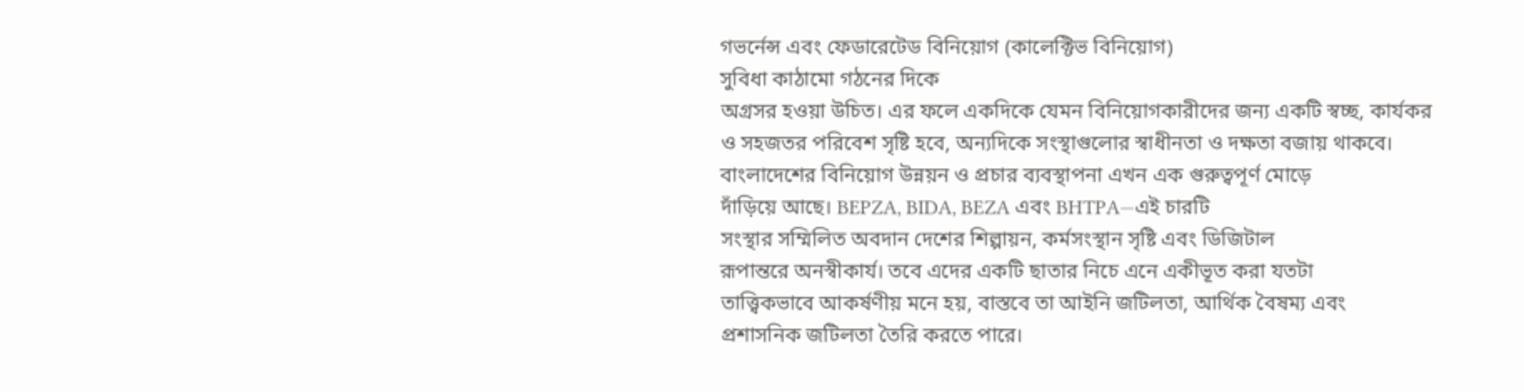গভর্নেন্স এবং ফেডারেটেড বিনিয়োগ (কালেক্টিভ বিনিয়োগ)
সুবিধা কাঠামো গঠনের দিকে
অগ্রসর হওয়া উচিত। এর ফলে একদিকে যেমন বিনিয়োগকারীদের জন্য একটি স্বচ্ছ, কার্যকর
ও সহজতর পরিবেশ সৃষ্টি হবে, অন্যদিকে সংস্থাগুলোর স্বাধীনতা ও দক্ষতা বজায় থাকবে।
বাংলাদেশের বিনিয়োগ উন্নয়ন ও প্রচার ব্যবস্থাপনা এখন এক গুরুত্বপূর্ণ মোড়ে
দাঁড়িয়ে আছে। BEPZA, BIDA, BEZA এবং BHTPA—এই চারটি
সংস্থার সম্মিলিত অবদান দেশের শিল্পায়ন, কর্মসংস্থান সৃষ্টি এবং ডিজিটাল
রূপান্তরে অনস্বীকার্য। তবে এদের একটি ছাতার নিচে এনে একীভূত করা যতটা
তাত্ত্বিকভাবে আকর্ষণীয় মনে হয়, বাস্তবে তা আইনি জটিলতা, আর্থিক বৈষম্য এবং
প্রশাসনিক জটিলতা তৈরি করতে পারে।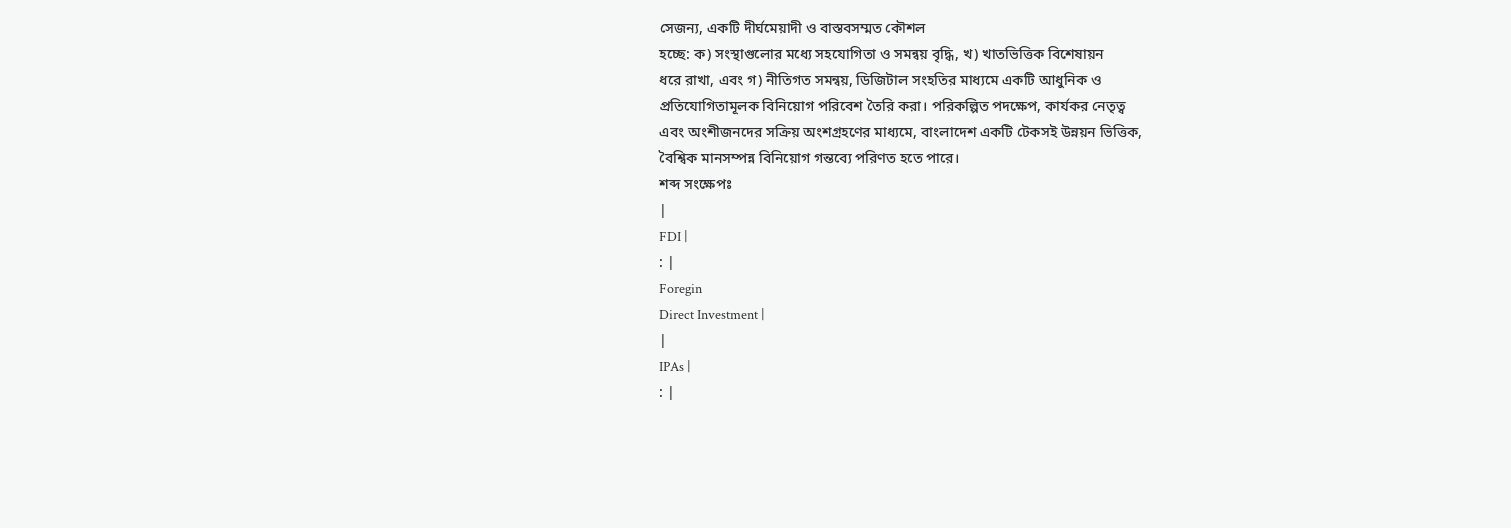সেজন্য, একটি দীর্ঘমেয়াদী ও বাস্তবসম্মত কৌশল
হচ্ছে: ক) সংস্থাগুলোর মধ্যে সহযোগিতা ও সমন্বয় বৃদ্ধি, খ) খাতভিত্তিক বিশেষায়ন
ধরে রাখা, এবং গ) নীতিগত সমন্বয়, ডিজিটাল সংহতির মাধ্যমে একটি আধুনিক ও
প্রতিযোগিতামূলক বিনিয়োগ পরিবেশ তৈরি করা। পরিকল্পিত পদক্ষেপ, কার্যকর নেতৃত্ব
এবং অংশীজনদের সক্রিয় অংশগ্রহণের মাধ্যমে, বাংলাদেশ একটি টেকসই উন্নয়ন ভিত্তিক,
বৈশ্বিক মানসম্পন্ন বিনিয়োগ গন্তব্যে পরিণত হতে পারে।
শব্দ সংক্ষেপঃ
|
FDI |
: |
Foregin
Direct Investment |
|
IPAs |
: |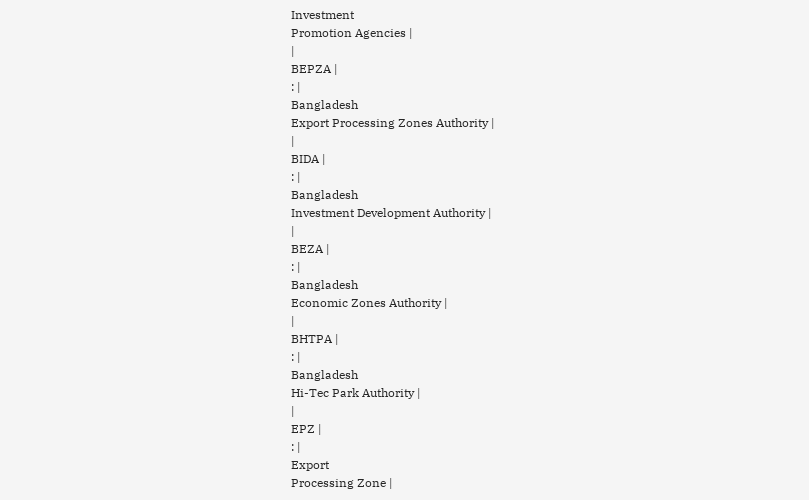Investment
Promotion Agencies |
|
BEPZA |
: |
Bangladesh
Export Processing Zones Authority |
|
BIDA |
: |
Bangladesh
Investment Development Authority |
|
BEZA |
: |
Bangladesh
Economic Zones Authority |
|
BHTPA |
: |
Bangladesh
Hi-Tec Park Authority |
|
EPZ |
: |
Export
Processing Zone |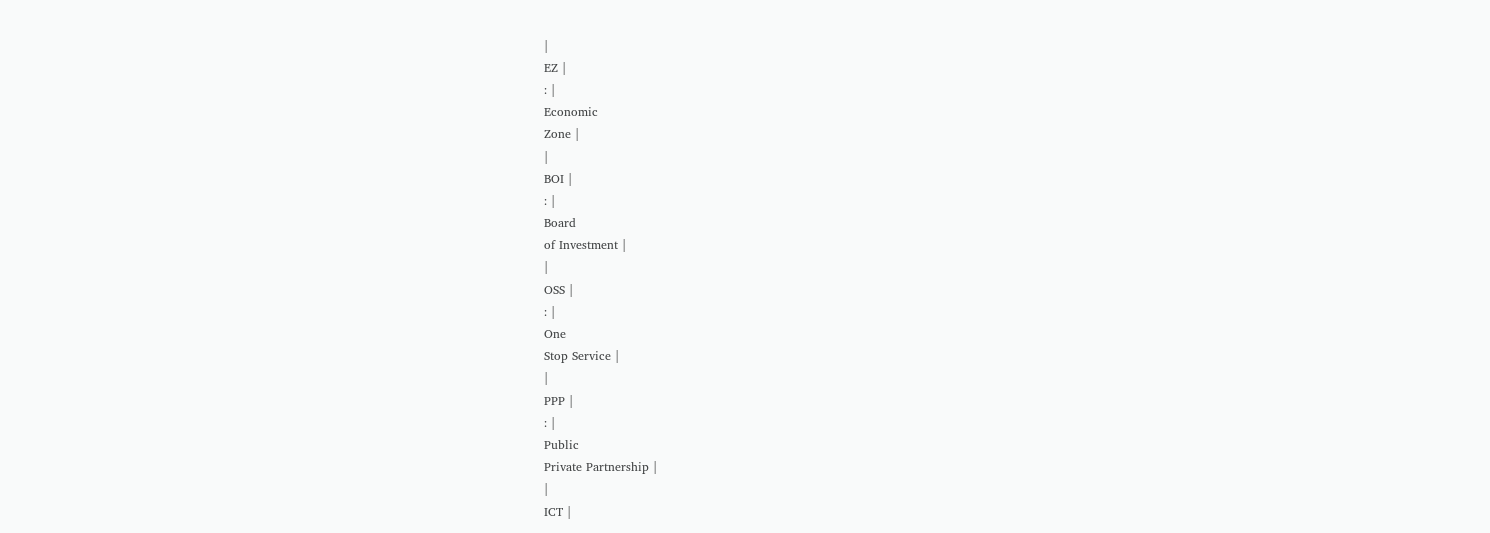|
EZ |
: |
Economic
Zone |
|
BOI |
: |
Board
of Investment |
|
OSS |
: |
One
Stop Service |
|
PPP |
: |
Public
Private Partnership |
|
ICT |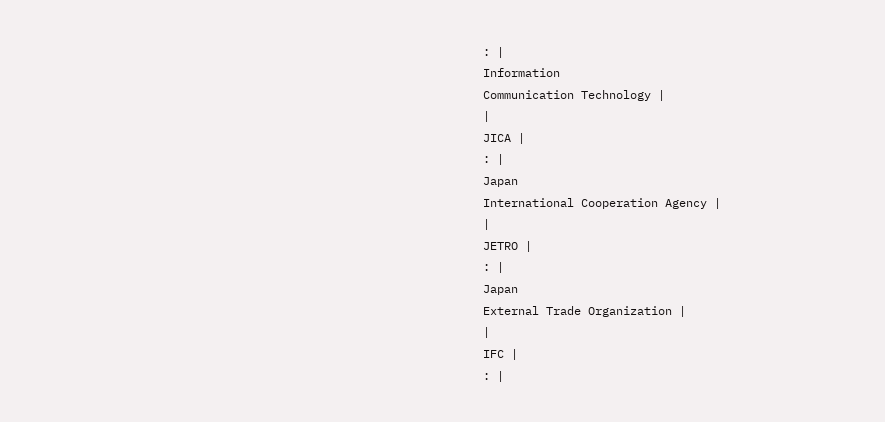: |
Information
Communication Technology |
|
JICA |
: |
Japan
International Cooperation Agency |
|
JETRO |
: |
Japan
External Trade Organization |
|
IFC |
: |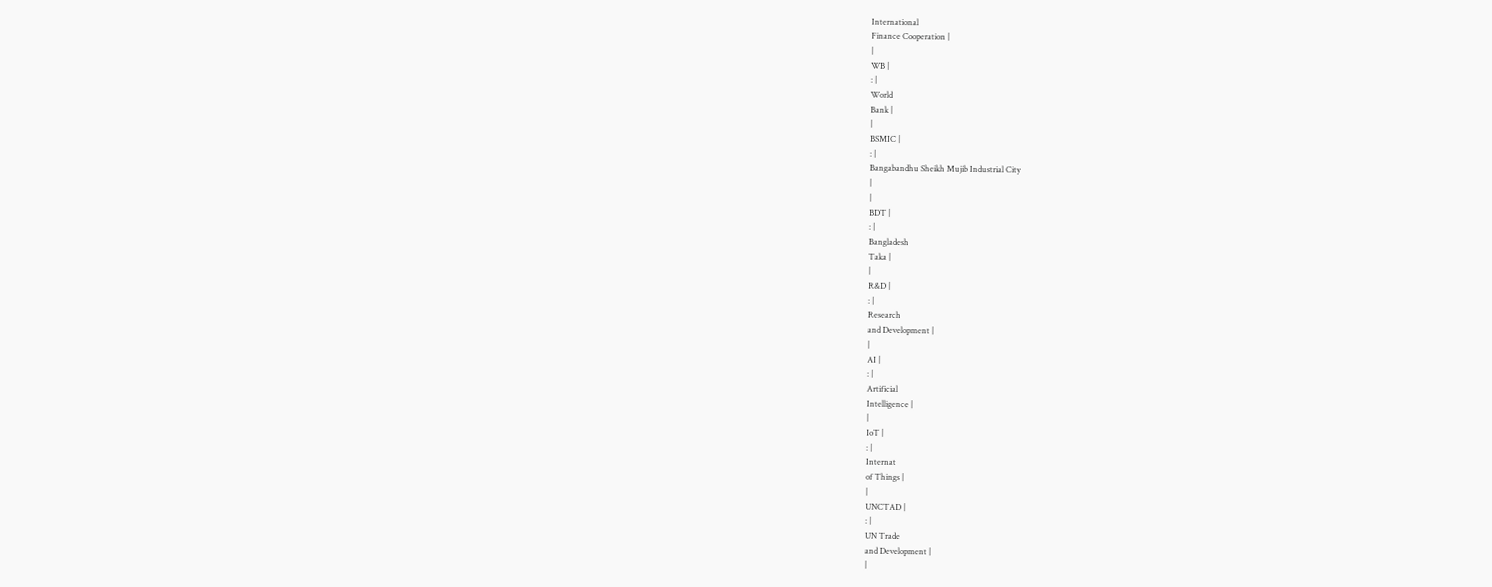International
Finance Cooperation |
|
WB |
: |
World
Bank |
|
BSMIC |
: |
Bangabandhu Sheikh Mujib Industrial City
|
|
BDT |
: |
Bangladesh
Taka |
|
R&D |
: |
Research
and Development |
|
AI |
: |
Artificial
Intelligence |
|
IoT |
: |
Internat
of Things |
|
UNCTAD |
: |
UN Trade
and Development |
|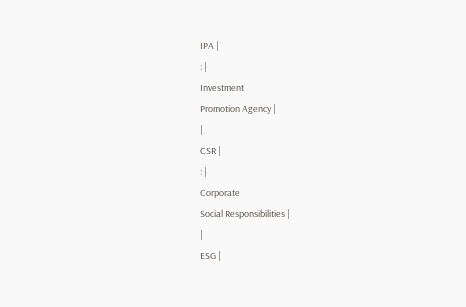IPA |
: |
Investment
Promotion Agency |
|
CSR |
: |
Corporate
Social Responsibilities |
|
ESG |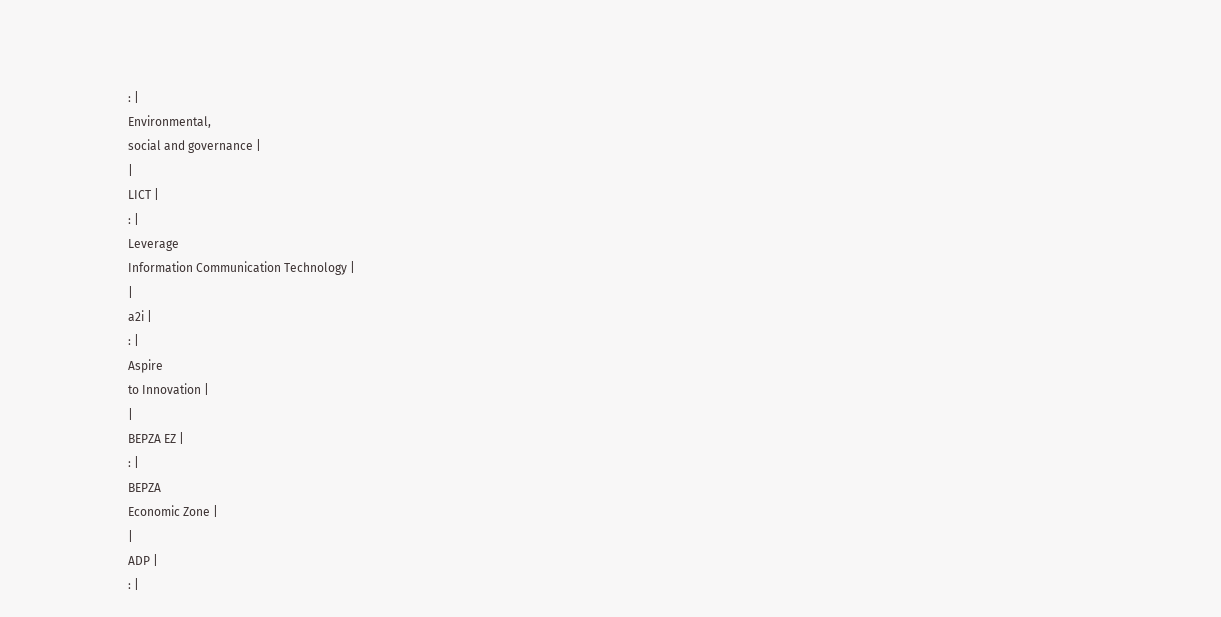: |
Environmental,
social and governance |
|
LICT |
: |
Leverage
Information Communication Technology |
|
a2i |
: |
Aspire
to Innovation |
|
BEPZA EZ |
: |
BEPZA
Economic Zone |
|
ADP |
: |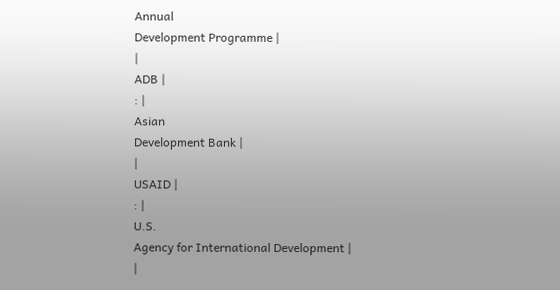Annual
Development Programme |
|
ADB |
: |
Asian
Development Bank |
|
USAID |
: |
U.S.
Agency for International Development |
|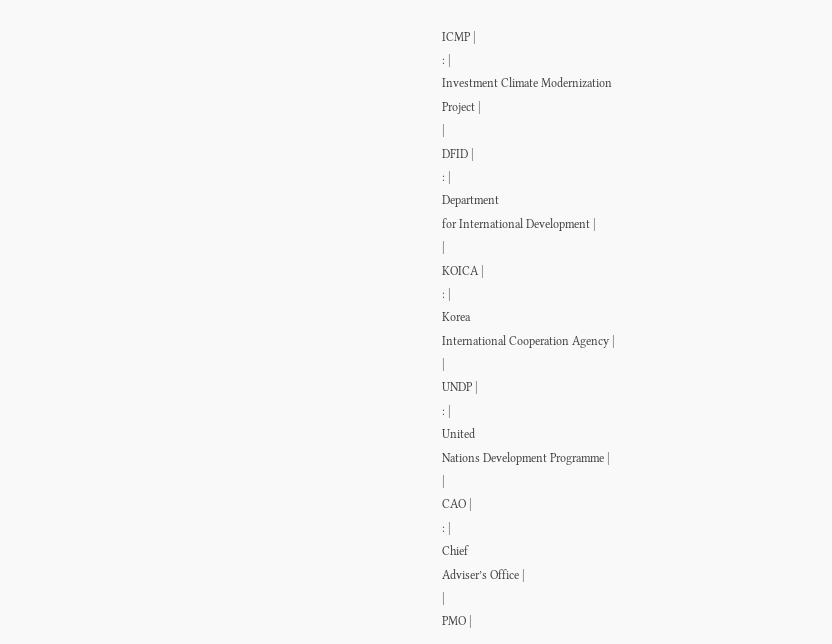ICMP |
: |
Investment Climate Modernization
Project |
|
DFID |
: |
Department
for International Development |
|
KOICA |
: |
Korea
International Cooperation Agency |
|
UNDP |
: |
United
Nations Development Programme |
|
CAO |
: |
Chief
Adviser’s Office |
|
PMO |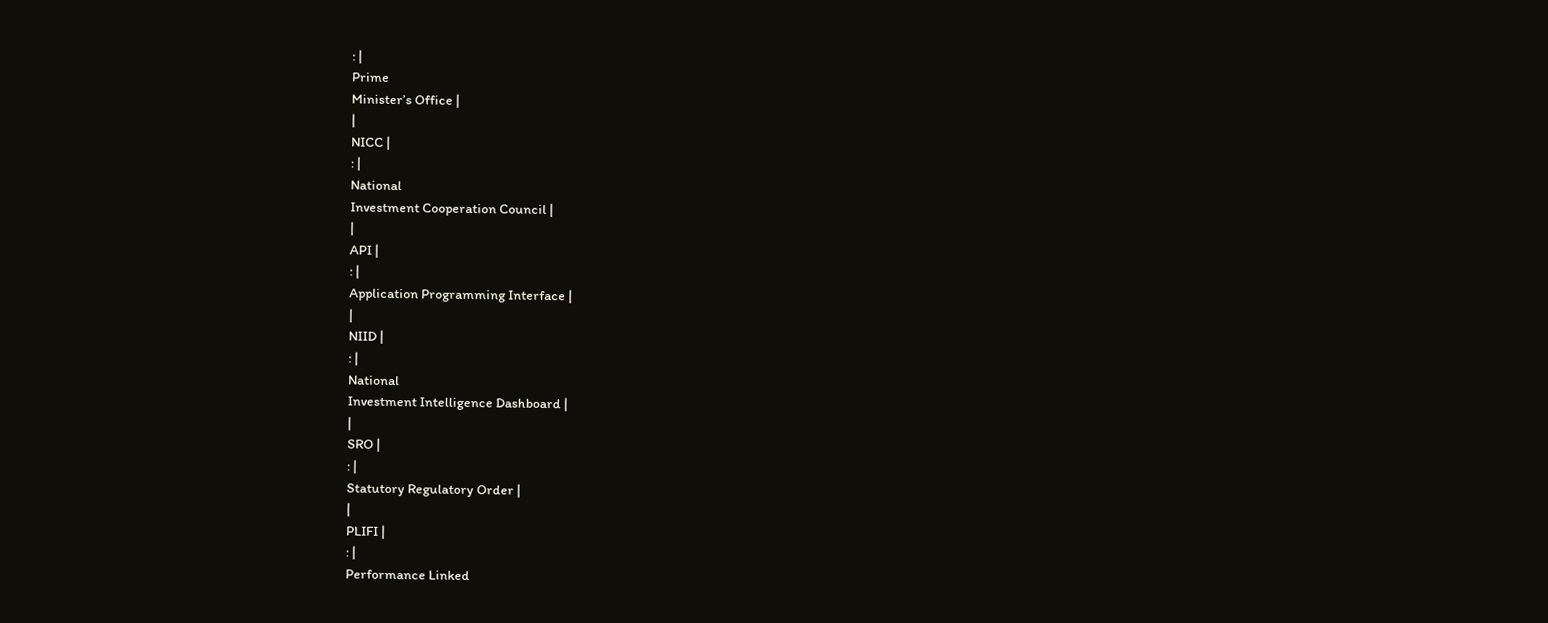: |
Prime
Minister’s Office |
|
NICC |
: |
National
Investment Cooperation Council |
|
API |
: |
Application Programming Interface |
|
NIID |
: |
National
Investment Intelligence Dashboard |
|
SRO |
: |
Statutory Regulatory Order |
|
PLIFI |
: |
Performance Linked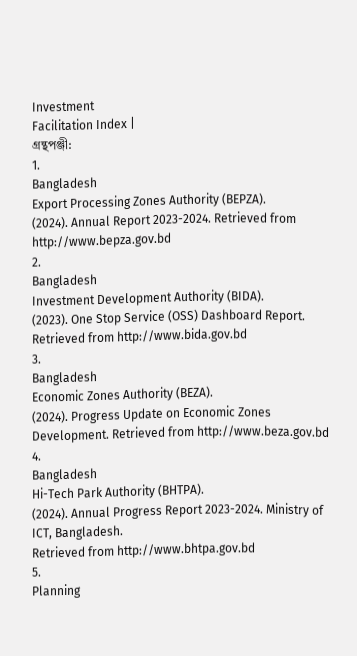Investment
Facilitation Index |
গ্রন্থপঞ্জী:
1.
Bangladesh
Export Processing Zones Authority (BEPZA).
(2024). Annual Report 2023-2024. Retrieved from http://www.bepza.gov.bd
2.
Bangladesh
Investment Development Authority (BIDA).
(2023). One Stop Service (OSS) Dashboard Report. Retrieved from http://www.bida.gov.bd
3.
Bangladesh
Economic Zones Authority (BEZA).
(2024). Progress Update on Economic Zones Development. Retrieved from http://www.beza.gov.bd
4.
Bangladesh
Hi-Tech Park Authority (BHTPA).
(2024). Annual Progress Report 2023-2024. Ministry of ICT, Bangladesh.
Retrieved from http://www.bhtpa.gov.bd
5.
Planning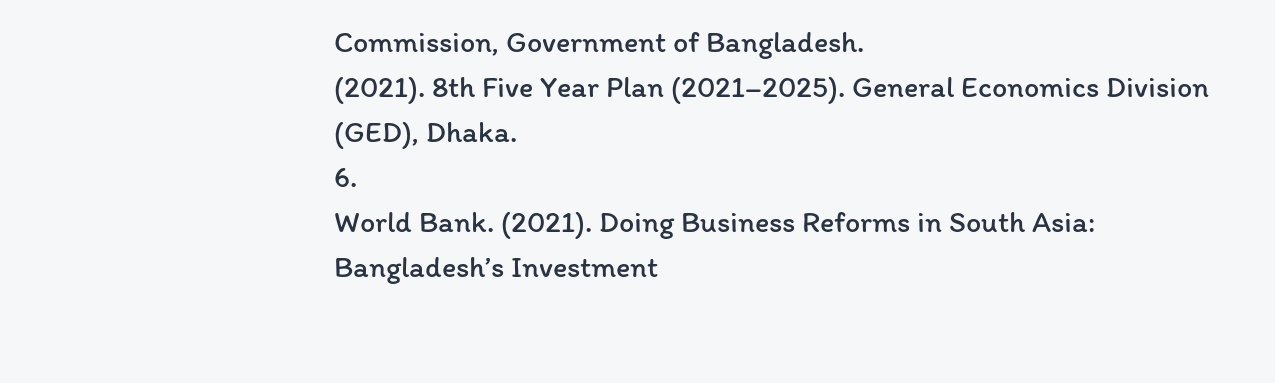Commission, Government of Bangladesh.
(2021). 8th Five Year Plan (2021–2025). General Economics Division
(GED), Dhaka.
6.
World Bank. (2021). Doing Business Reforms in South Asia:
Bangladesh’s Investment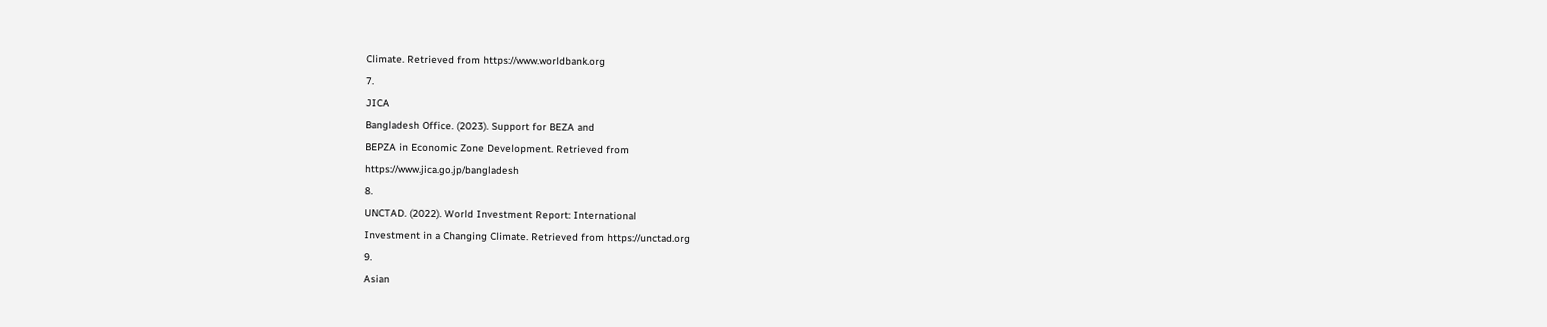Climate. Retrieved from https://www.worldbank.org
7.
JICA
Bangladesh Office. (2023). Support for BEZA and
BEPZA in Economic Zone Development. Retrieved from
https://www.jica.go.jp/bangladesh
8.
UNCTAD. (2022). World Investment Report: International
Investment in a Changing Climate. Retrieved from https://unctad.org
9.
Asian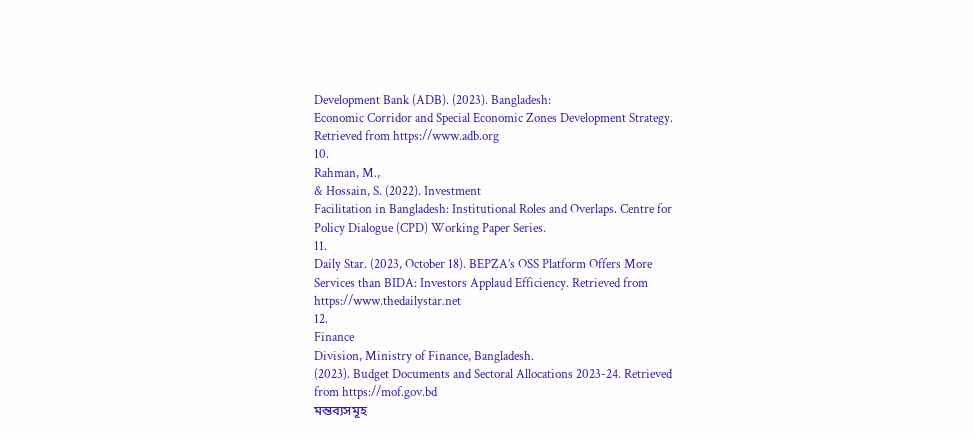Development Bank (ADB). (2023). Bangladesh:
Economic Corridor and Special Economic Zones Development Strategy.
Retrieved from https://www.adb.org
10.
Rahman, M.,
& Hossain, S. (2022). Investment
Facilitation in Bangladesh: Institutional Roles and Overlaps. Centre for
Policy Dialogue (CPD) Working Paper Series.
11.
Daily Star. (2023, October 18). BEPZA’s OSS Platform Offers More
Services than BIDA: Investors Applaud Efficiency. Retrieved from https://www.thedailystar.net
12.
Finance
Division, Ministry of Finance, Bangladesh.
(2023). Budget Documents and Sectoral Allocations 2023-24. Retrieved
from https://mof.gov.bd
মন্তব্যসমূহ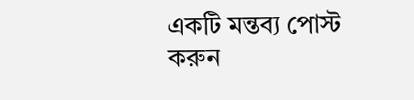একটি মন্তব্য পোস্ট করুন